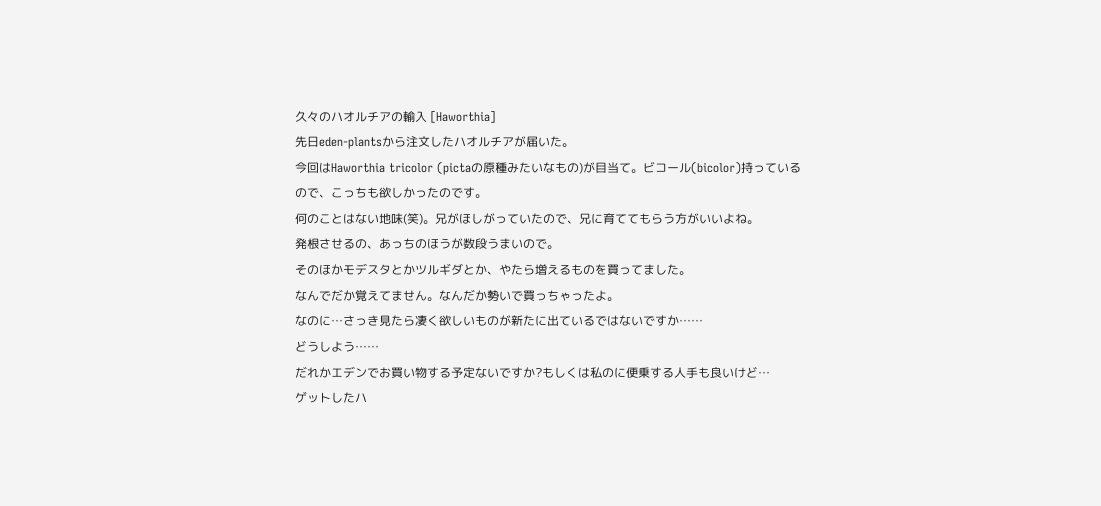久々のハオルチアの輸入 [Haworthia]
先日eden-plantsから注文したハオルチアが届いた。
今回はHaworthia tricolor (pictaの原種みたいなもの)が目当て。ビコール(bicolor)持っているので、こっちも欲しかったのです。
何のことはない地味(笑)。兄がほしがっていたので、兄に育ててもらう方がいいよね。
発根させるの、あっちのほうが数段うまいので。
そのほかモデスタとかツルギダとか、やたら増えるものを買ってました。
なんでだか覚えてません。なんだか勢いで買っちゃったよ。
なのに…さっき見たら凄く欲しいものが新たに出ているではないですか……
どうしよう……
だれかエデンでお買い物する予定ないですか?もしくは私のに便乗する人手も良いけど…
ゲットしたハ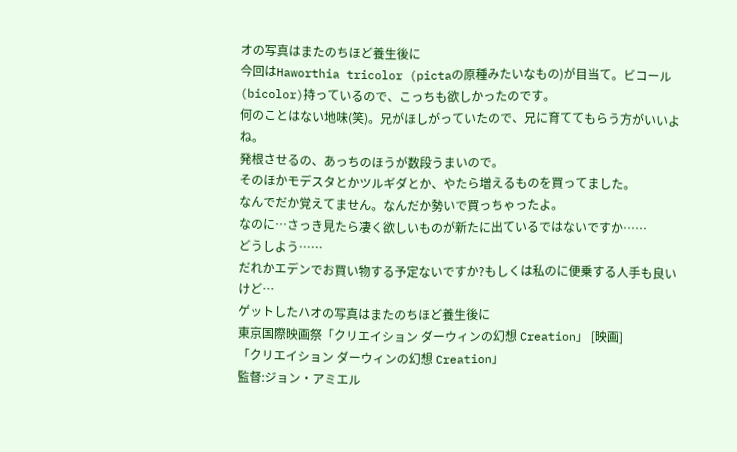オの写真はまたのちほど養生後に
今回はHaworthia tricolor (pictaの原種みたいなもの)が目当て。ビコール(bicolor)持っているので、こっちも欲しかったのです。
何のことはない地味(笑)。兄がほしがっていたので、兄に育ててもらう方がいいよね。
発根させるの、あっちのほうが数段うまいので。
そのほかモデスタとかツルギダとか、やたら増えるものを買ってました。
なんでだか覚えてません。なんだか勢いで買っちゃったよ。
なのに…さっき見たら凄く欲しいものが新たに出ているではないですか……
どうしよう……
だれかエデンでお買い物する予定ないですか?もしくは私のに便乗する人手も良いけど…
ゲットしたハオの写真はまたのちほど養生後に
東京国際映画祭「クリエイション ダーウィンの幻想 Creation」 [映画]
「クリエイション ダーウィンの幻想 Creation」
監督:ジョン・アミエル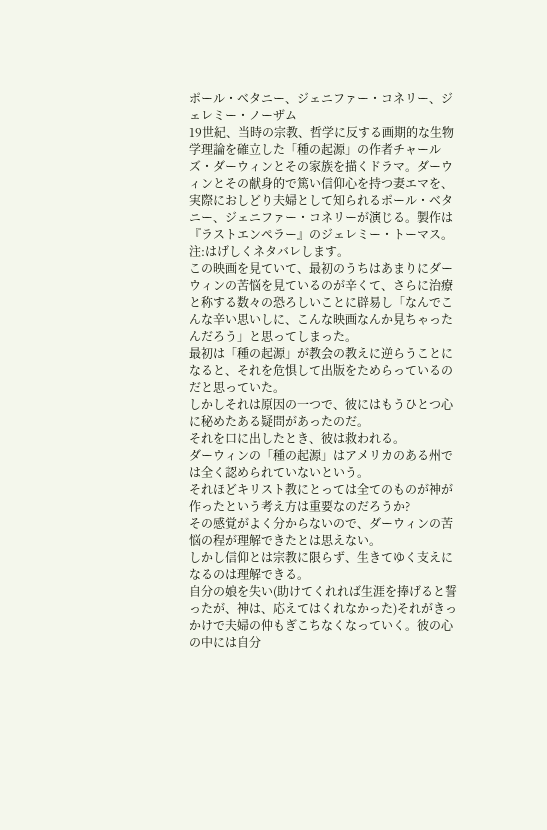ポール・ベタニー、ジェニファー・コネリー、ジェレミー・ノーザム
19世紀、当時の宗教、哲学に反する画期的な生物学理論を確立した「種の起源」の作者チャールズ・ダーウィンとその家族を描くドラマ。ダーウィンとその献身的で篤い信仰心を持つ妻エマを、実際におしどり夫婦として知られるポール・ベタニー、ジェニファー・コネリーが演じる。製作は『ラストエンペラー』のジェレミー・トーマス。
注:はげしくネタバレします。
この映画を見ていて、最初のうちはあまりにダーウィンの苦悩を見ているのが辛くて、さらに治療と称する数々の恐ろしいことに辟易し「なんでこんな辛い思いしに、こんな映画なんか見ちゃったんだろう」と思ってしまった。
最初は「種の起源」が教会の教えに逆らうことになると、それを危惧して出版をためらっているのだと思っていた。
しかしそれは原因の一つで、彼にはもうひとつ心に秘めたある疑問があったのだ。
それを口に出したとき、彼は救われる。
ダーウィンの「種の起源」はアメリカのある州では全く認められていないという。
それほどキリスト教にとっては全てのものが神が作ったという考え方は重要なのだろうか?
その感覚がよく分からないので、ダーウィンの苦悩の程が理解できたとは思えない。
しかし信仰とは宗教に限らず、生きてゆく支えになるのは理解できる。
自分の娘を失い(助けてくれれば生涯を捧げると誓ったが、神は、応えてはくれなかった)それがきっかけで夫婦の仲もぎこちなくなっていく。彼の心の中には自分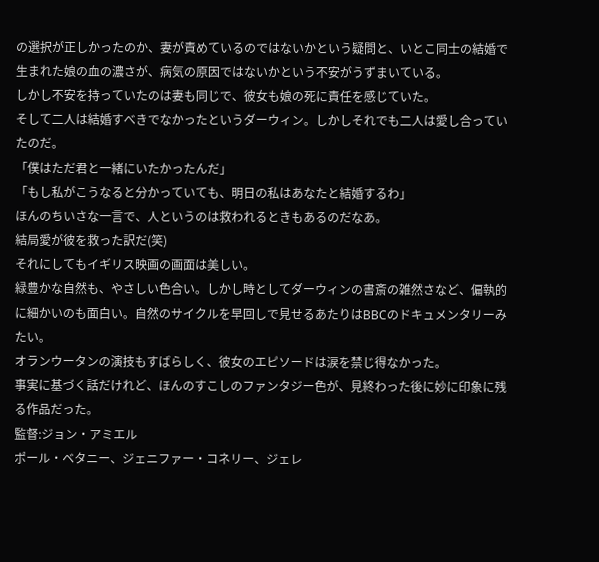の選択が正しかったのか、妻が責めているのではないかという疑問と、いとこ同士の結婚で生まれた娘の血の濃さが、病気の原因ではないかという不安がうずまいている。
しかし不安を持っていたのは妻も同じで、彼女も娘の死に責任を感じていた。
そして二人は結婚すべきでなかったというダーウィン。しかしそれでも二人は愛し合っていたのだ。
「僕はただ君と一緒にいたかったんだ」
「もし私がこうなると分かっていても、明日の私はあなたと結婚するわ」
ほんのちいさな一言で、人というのは救われるときもあるのだなあ。
結局愛が彼を救った訳だ(笑)
それにしてもイギリス映画の画面は美しい。
緑豊かな自然も、やさしい色合い。しかし時としてダーウィンの書斎の雑然さなど、偏執的に細かいのも面白い。自然のサイクルを早回しで見せるあたりはBBCのドキュメンタリーみたい。
オランウータンの演技もすばらしく、彼女のエピソードは涙を禁じ得なかった。
事実に基づく話だけれど、ほんのすこしのファンタジー色が、見終わった後に妙に印象に残る作品だった。
監督:ジョン・アミエル
ポール・ベタニー、ジェニファー・コネリー、ジェレ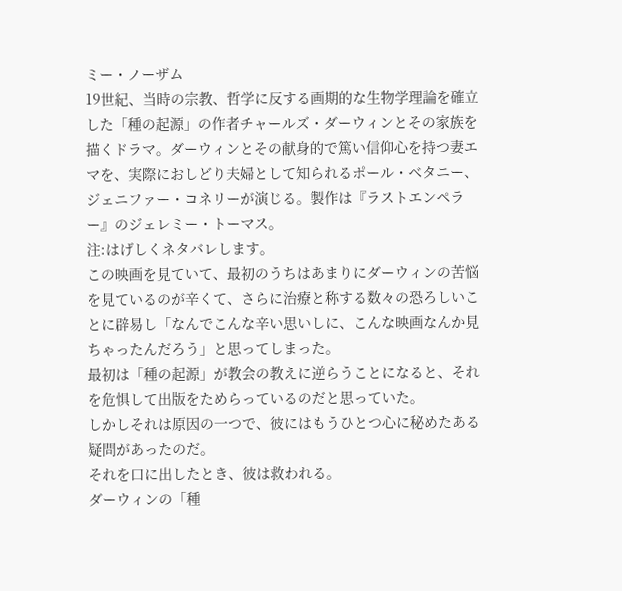ミー・ノーザム
19世紀、当時の宗教、哲学に反する画期的な生物学理論を確立した「種の起源」の作者チャールズ・ダーウィンとその家族を描くドラマ。ダーウィンとその献身的で篤い信仰心を持つ妻エマを、実際におしどり夫婦として知られるポール・ベタニー、ジェニファー・コネリーが演じる。製作は『ラストエンペラー』のジェレミー・トーマス。
注:はげしくネタバレします。
この映画を見ていて、最初のうちはあまりにダーウィンの苦悩を見ているのが辛くて、さらに治療と称する数々の恐ろしいことに辟易し「なんでこんな辛い思いしに、こんな映画なんか見ちゃったんだろう」と思ってしまった。
最初は「種の起源」が教会の教えに逆らうことになると、それを危惧して出版をためらっているのだと思っていた。
しかしそれは原因の一つで、彼にはもうひとつ心に秘めたある疑問があったのだ。
それを口に出したとき、彼は救われる。
ダーウィンの「種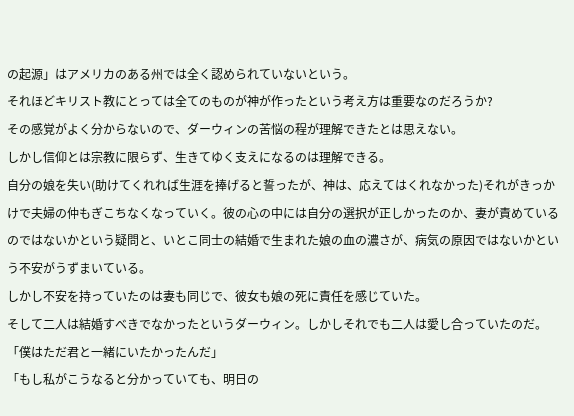の起源」はアメリカのある州では全く認められていないという。
それほどキリスト教にとっては全てのものが神が作ったという考え方は重要なのだろうか?
その感覚がよく分からないので、ダーウィンの苦悩の程が理解できたとは思えない。
しかし信仰とは宗教に限らず、生きてゆく支えになるのは理解できる。
自分の娘を失い(助けてくれれば生涯を捧げると誓ったが、神は、応えてはくれなかった)それがきっかけで夫婦の仲もぎこちなくなっていく。彼の心の中には自分の選択が正しかったのか、妻が責めているのではないかという疑問と、いとこ同士の結婚で生まれた娘の血の濃さが、病気の原因ではないかという不安がうずまいている。
しかし不安を持っていたのは妻も同じで、彼女も娘の死に責任を感じていた。
そして二人は結婚すべきでなかったというダーウィン。しかしそれでも二人は愛し合っていたのだ。
「僕はただ君と一緒にいたかったんだ」
「もし私がこうなると分かっていても、明日の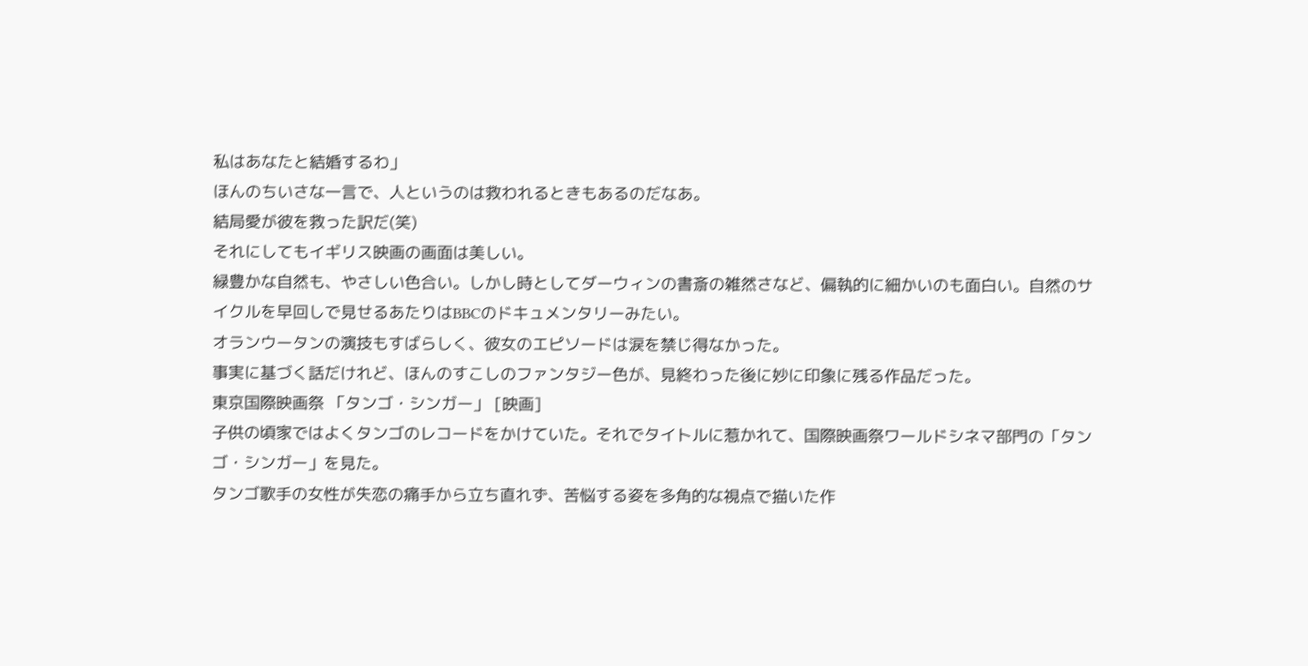私はあなたと結婚するわ」
ほんのちいさな一言で、人というのは救われるときもあるのだなあ。
結局愛が彼を救った訳だ(笑)
それにしてもイギリス映画の画面は美しい。
緑豊かな自然も、やさしい色合い。しかし時としてダーウィンの書斎の雑然さなど、偏執的に細かいのも面白い。自然のサイクルを早回しで見せるあたりはBBCのドキュメンタリーみたい。
オランウータンの演技もすばらしく、彼女のエピソードは涙を禁じ得なかった。
事実に基づく話だけれど、ほんのすこしのファンタジー色が、見終わった後に妙に印象に残る作品だった。
東京国際映画祭 「タンゴ・シンガー」 [映画]
子供の頃家ではよくタンゴのレコードをかけていた。それでタイトルに惹かれて、国際映画祭ワールドシネマ部門の「タンゴ・シンガー」を見た。
タンゴ歌手の女性が失恋の痛手から立ち直れず、苦悩する姿を多角的な視点で描いた作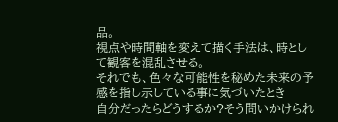品。
視点や時間軸を変えて描く手法は、時として観客を混乱させる。
それでも、色々な可能性を秘めた未来の予感を指し示している事に気づいたとき
自分だったらどうするか?そう問いかけられ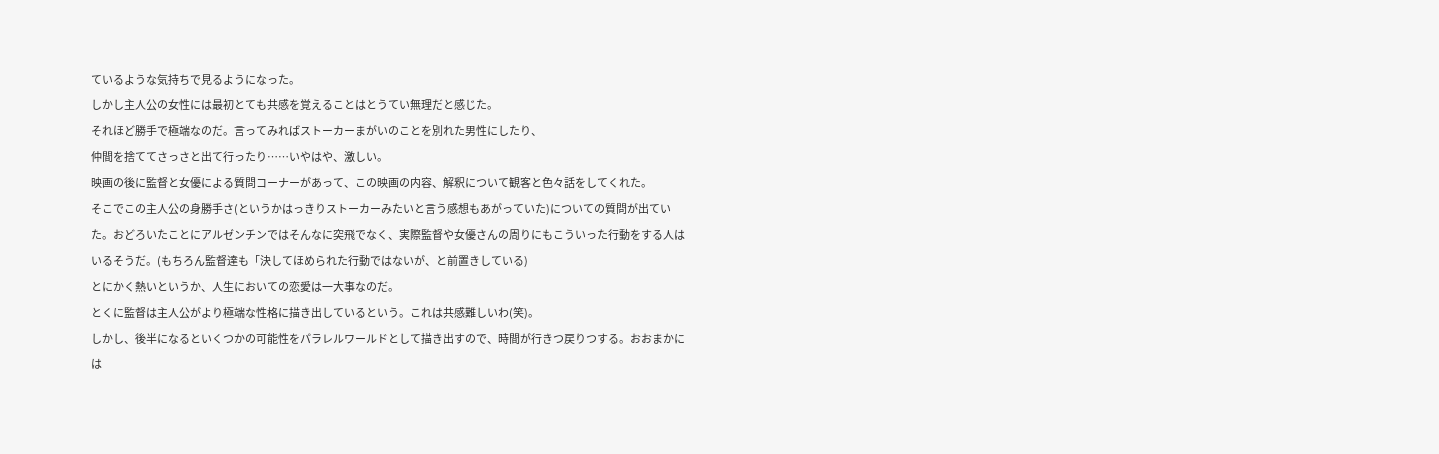ているような気持ちで見るようになった。
しかし主人公の女性には最初とても共感を覚えることはとうてい無理だと感じた。
それほど勝手で極端なのだ。言ってみればストーカーまがいのことを別れた男性にしたり、
仲間を捨ててさっさと出て行ったり……いやはや、激しい。
映画の後に監督と女優による質問コーナーがあって、この映画の内容、解釈について観客と色々話をしてくれた。
そこでこの主人公の身勝手さ(というかはっきりストーカーみたいと言う感想もあがっていた)についての質問が出ていた。おどろいたことにアルゼンチンではそんなに突飛でなく、実際監督や女優さんの周りにもこういった行動をする人はいるそうだ。(もちろん監督達も「決してほめられた行動ではないが、と前置きしている)
とにかく熱いというか、人生においての恋愛は一大事なのだ。
とくに監督は主人公がより極端な性格に描き出しているという。これは共感難しいわ(笑)。
しかし、後半になるといくつかの可能性をパラレルワールドとして描き出すので、時間が行きつ戻りつする。おおまかには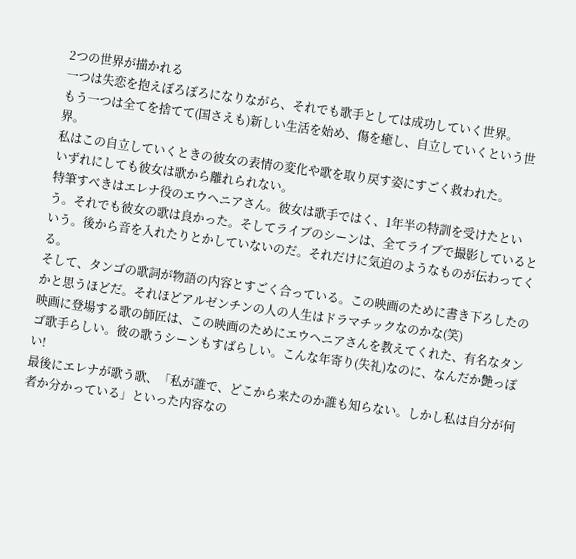2つの世界が描かれる
一つは失恋を抱えぼろぼろになりながら、それでも歌手としては成功していく世界。
もう一つは全てを捨てて(国さえも)新しい生活を始め、傷を癒し、自立していくという世界。
私はこの自立していくときの彼女の表情の変化や歌を取り戻す姿にすごく救われた。
いずれにしても彼女は歌から離れられない。
特筆すべきはエレナ役のエウヘニアさん。彼女は歌手ではく、1年半の特訓を受けたという。それでも彼女の歌は良かった。そしてライブのシーンは、全てライブで撮影しているという。後から音を入れたりとかしていないのだ。それだけに気迫のようなものが伝わってくる。
そして、タンゴの歌詞が物語の内容とすごく合っている。この映画のために書き下ろしたのかと思うほどだ。それほどアルゼンチンの人の人生はドラマチックなのかな(笑)
映画に登場する歌の師匠は、この映画のためにエウヘニアさんを教えてくれた、有名なタンゴ歌手らしい。彼の歌うシーンもすばらしい。こんな年寄り(失礼)なのに、なんだか艶っぽい!
最後にエレナが歌う歌、「私が誰で、どこから来たのか誰も知らない。しかし私は自分が何者か分かっている」といった内容なの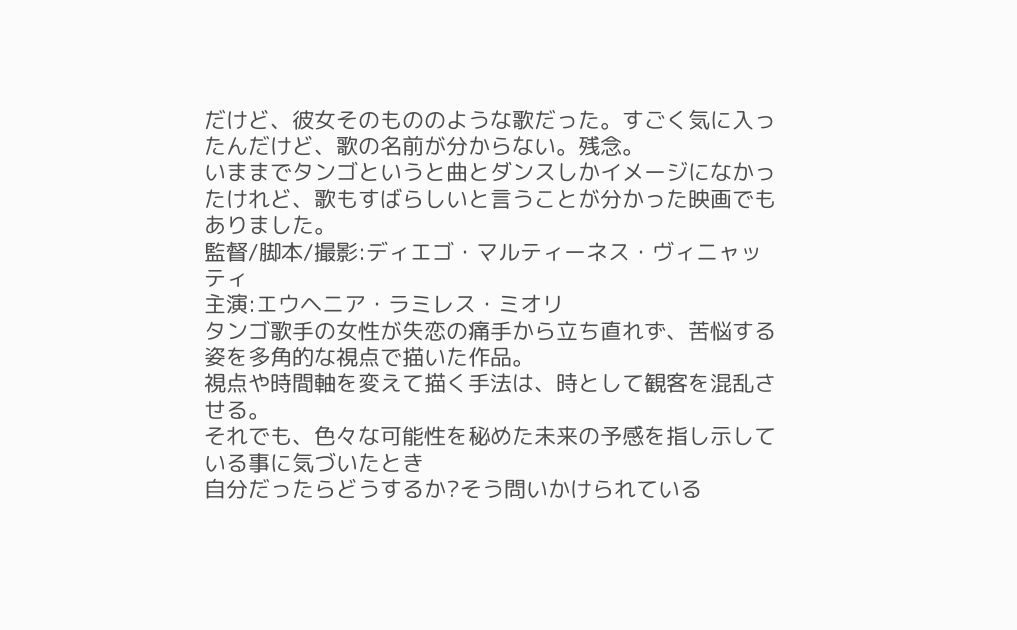だけど、彼女そのもののような歌だった。すごく気に入ったんだけど、歌の名前が分からない。残念。
いままでタンゴというと曲とダンスしかイメージになかったけれど、歌もすばらしいと言うことが分かった映画でもありました。
監督/脚本/撮影:ディエゴ・マルティーネス・ヴィニャッティ
主演:エウヘニア・ラミレス・ミオリ
タンゴ歌手の女性が失恋の痛手から立ち直れず、苦悩する姿を多角的な視点で描いた作品。
視点や時間軸を変えて描く手法は、時として観客を混乱させる。
それでも、色々な可能性を秘めた未来の予感を指し示している事に気づいたとき
自分だったらどうするか?そう問いかけられている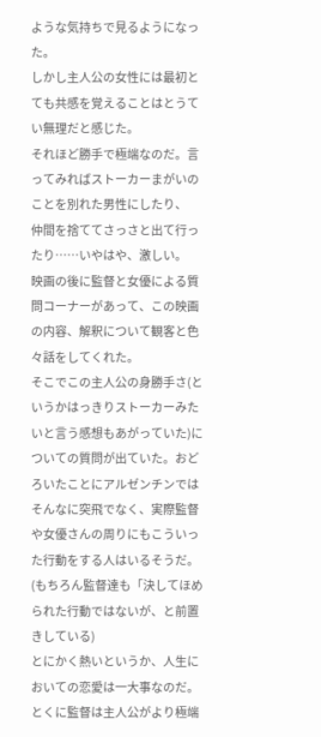ような気持ちで見るようになった。
しかし主人公の女性には最初とても共感を覚えることはとうてい無理だと感じた。
それほど勝手で極端なのだ。言ってみればストーカーまがいのことを別れた男性にしたり、
仲間を捨ててさっさと出て行ったり……いやはや、激しい。
映画の後に監督と女優による質問コーナーがあって、この映画の内容、解釈について観客と色々話をしてくれた。
そこでこの主人公の身勝手さ(というかはっきりストーカーみたいと言う感想もあがっていた)についての質問が出ていた。おどろいたことにアルゼンチンではそんなに突飛でなく、実際監督や女優さんの周りにもこういった行動をする人はいるそうだ。(もちろん監督達も「決してほめられた行動ではないが、と前置きしている)
とにかく熱いというか、人生においての恋愛は一大事なのだ。
とくに監督は主人公がより極端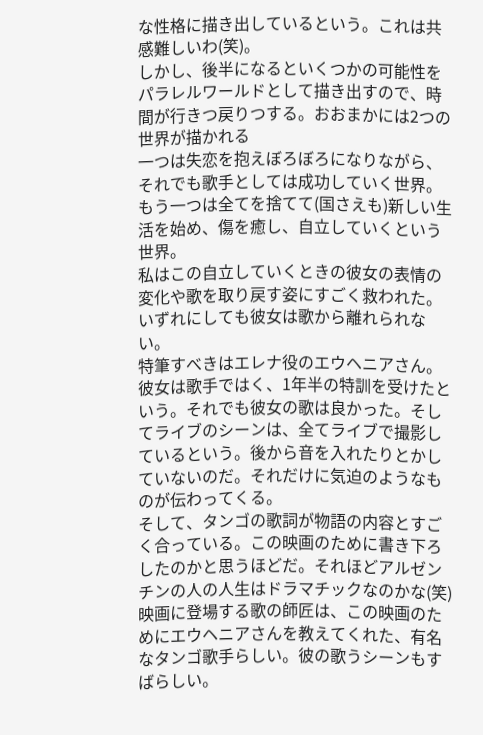な性格に描き出しているという。これは共感難しいわ(笑)。
しかし、後半になるといくつかの可能性をパラレルワールドとして描き出すので、時間が行きつ戻りつする。おおまかには2つの世界が描かれる
一つは失恋を抱えぼろぼろになりながら、それでも歌手としては成功していく世界。
もう一つは全てを捨てて(国さえも)新しい生活を始め、傷を癒し、自立していくという世界。
私はこの自立していくときの彼女の表情の変化や歌を取り戻す姿にすごく救われた。
いずれにしても彼女は歌から離れられない。
特筆すべきはエレナ役のエウヘニアさん。彼女は歌手ではく、1年半の特訓を受けたという。それでも彼女の歌は良かった。そしてライブのシーンは、全てライブで撮影しているという。後から音を入れたりとかしていないのだ。それだけに気迫のようなものが伝わってくる。
そして、タンゴの歌詞が物語の内容とすごく合っている。この映画のために書き下ろしたのかと思うほどだ。それほどアルゼンチンの人の人生はドラマチックなのかな(笑)
映画に登場する歌の師匠は、この映画のためにエウヘニアさんを教えてくれた、有名なタンゴ歌手らしい。彼の歌うシーンもすばらしい。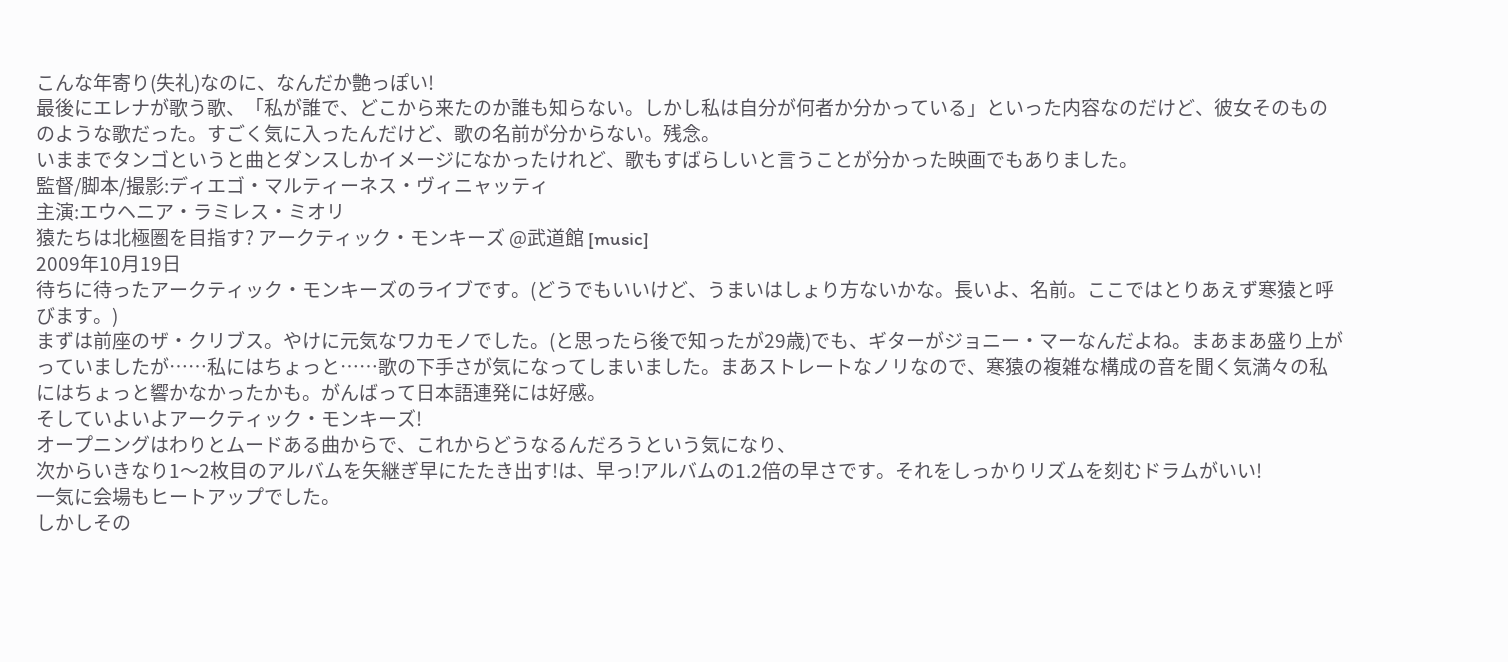こんな年寄り(失礼)なのに、なんだか艶っぽい!
最後にエレナが歌う歌、「私が誰で、どこから来たのか誰も知らない。しかし私は自分が何者か分かっている」といった内容なのだけど、彼女そのもののような歌だった。すごく気に入ったんだけど、歌の名前が分からない。残念。
いままでタンゴというと曲とダンスしかイメージになかったけれど、歌もすばらしいと言うことが分かった映画でもありました。
監督/脚本/撮影:ディエゴ・マルティーネス・ヴィニャッティ
主演:エウヘニア・ラミレス・ミオリ
猿たちは北極圏を目指す? アークティック・モンキーズ @武道館 [music]
2009年10月19日
待ちに待ったアークティック・モンキーズのライブです。(どうでもいいけど、うまいはしょり方ないかな。長いよ、名前。ここではとりあえず寒猿と呼びます。)
まずは前座のザ・クリブス。やけに元気なワカモノでした。(と思ったら後で知ったが29歳)でも、ギターがジョニー・マーなんだよね。まあまあ盛り上がっていましたが……私にはちょっと……歌の下手さが気になってしまいました。まあストレートなノリなので、寒猿の複雑な構成の音を聞く気満々の私にはちょっと響かなかったかも。がんばって日本語連発には好感。
そしていよいよアークティック・モンキーズ!
オープニングはわりとムードある曲からで、これからどうなるんだろうという気になり、
次からいきなり1〜2枚目のアルバムを矢継ぎ早にたたき出す!は、早っ!アルバムの1.2倍の早さです。それをしっかりリズムを刻むドラムがいい!
一気に会場もヒートアップでした。
しかしその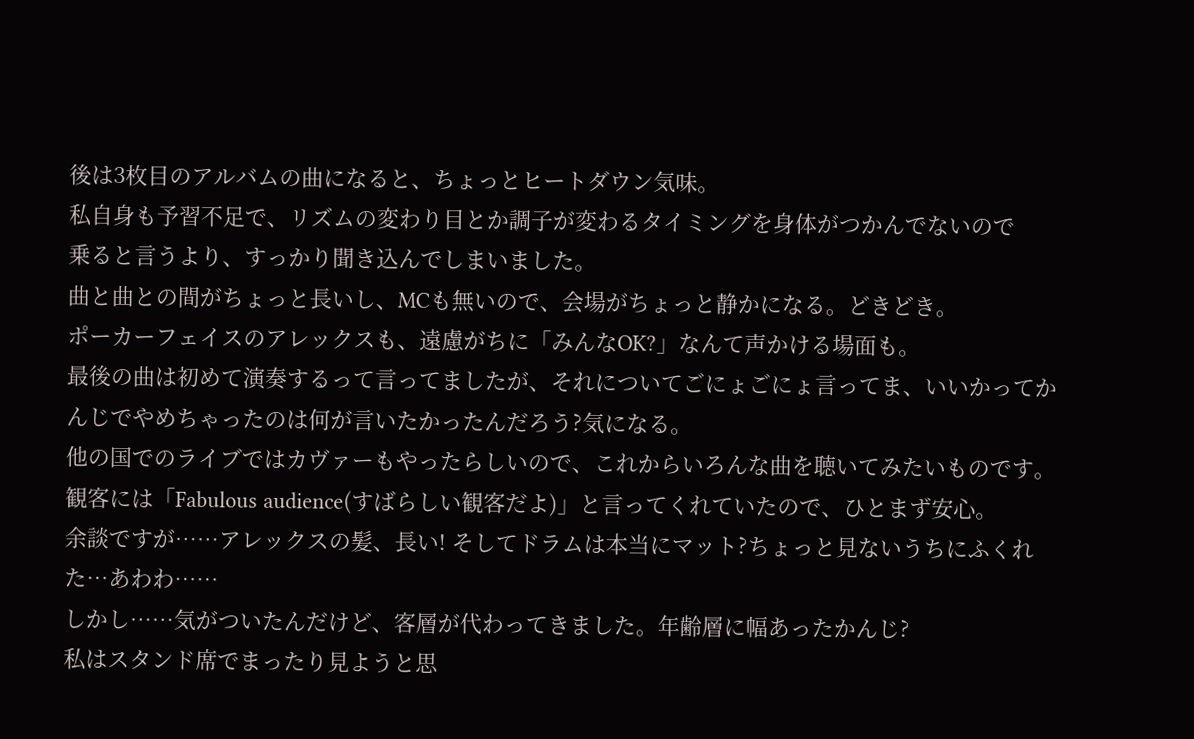後は3枚目のアルバムの曲になると、ちょっとヒートダウン気味。
私自身も予習不足で、リズムの変わり目とか調子が変わるタイミングを身体がつかんでないので
乗ると言うより、すっかり聞き込んでしまいました。
曲と曲との間がちょっと長いし、MCも無いので、会場がちょっと静かになる。どきどき。
ポーカーフェイスのアレックスも、遠慮がちに「みんなOK?」なんて声かける場面も。
最後の曲は初めて演奏するって言ってましたが、それについてごにょごにょ言ってま、いいかってかんじでやめちゃったのは何が言いたかったんだろう?気になる。
他の国でのライブではカヴァーもやったらしいので、これからいろんな曲を聴いてみたいものです。
観客には「Fabulous audience(すばらしい観客だよ)」と言ってくれていたので、ひとまず安心。
余談ですが……アレックスの髪、長い! そしてドラムは本当にマット?ちょっと見ないうちにふくれた…あわわ……
しかし……気がついたんだけど、客層が代わってきました。年齢層に幅あったかんじ?
私はスタンド席でまったり見ようと思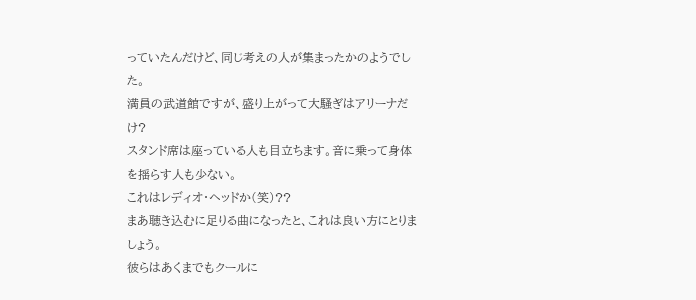っていたんだけど、同じ考えの人が集まったかのようでした。
満員の武道館ですが、盛り上がって大騒ぎはアリーナだけ?
スタンド席は座っている人も目立ちます。音に乗って身体を揺らす人も少ない。
これはレディオ・ヘッドか(笑)??
まあ聴き込むに足りる曲になったと、これは良い方にとりましょう。
彼らはあくまでもクールに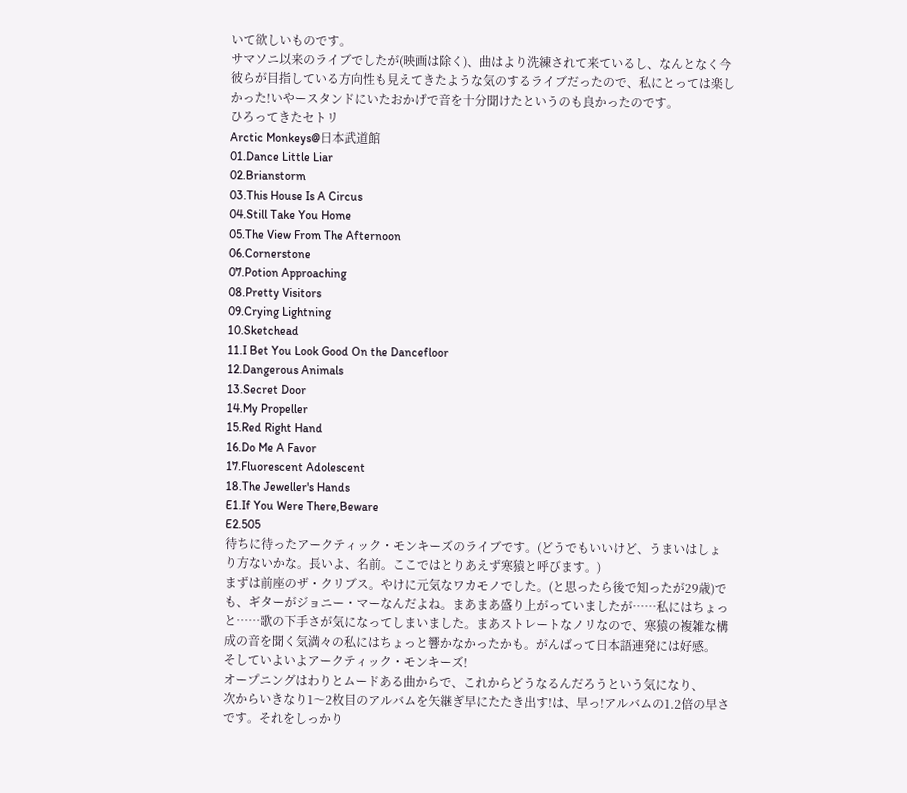いて欲しいものです。
サマソニ以来のライブでしたが(映画は除く)、曲はより洗練されて来ているし、なんとなく今彼らが目指している方向性も見えてきたような気のするライブだったので、私にとっては楽しかった!いやースタンドにいたおかげで音を十分聞けたというのも良かったのです。
ひろってきたセトリ
Arctic Monkeys@日本武道館
01.Dance Little Liar
02.Brianstorm
03.This House Is A Circus
04.Still Take You Home
05.The View From The Afternoon
06.Cornerstone
07.Potion Approaching
08.Pretty Visitors
09.Crying Lightning
10.Sketchead
11.I Bet You Look Good On the Dancefloor
12.Dangerous Animals
13.Secret Door
14.My Propeller
15.Red Right Hand
16.Do Me A Favor
17.Fluorescent Adolescent
18.The Jeweller's Hands
E1.If You Were There,Beware
E2.505
待ちに待ったアークティック・モンキーズのライブです。(どうでもいいけど、うまいはしょり方ないかな。長いよ、名前。ここではとりあえず寒猿と呼びます。)
まずは前座のザ・クリブス。やけに元気なワカモノでした。(と思ったら後で知ったが29歳)でも、ギターがジョニー・マーなんだよね。まあまあ盛り上がっていましたが……私にはちょっと……歌の下手さが気になってしまいました。まあストレートなノリなので、寒猿の複雑な構成の音を聞く気満々の私にはちょっと響かなかったかも。がんばって日本語連発には好感。
そしていよいよアークティック・モンキーズ!
オープニングはわりとムードある曲からで、これからどうなるんだろうという気になり、
次からいきなり1〜2枚目のアルバムを矢継ぎ早にたたき出す!は、早っ!アルバムの1.2倍の早さです。それをしっかり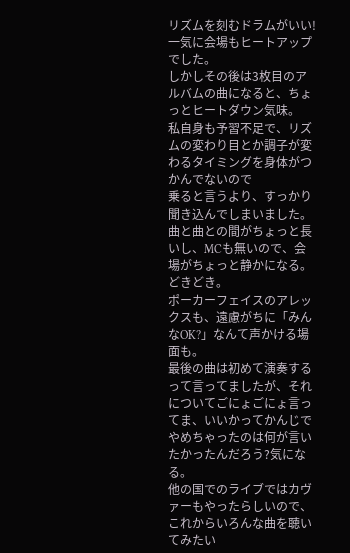リズムを刻むドラムがいい!
一気に会場もヒートアップでした。
しかしその後は3枚目のアルバムの曲になると、ちょっとヒートダウン気味。
私自身も予習不足で、リズムの変わり目とか調子が変わるタイミングを身体がつかんでないので
乗ると言うより、すっかり聞き込んでしまいました。
曲と曲との間がちょっと長いし、MCも無いので、会場がちょっと静かになる。どきどき。
ポーカーフェイスのアレックスも、遠慮がちに「みんなOK?」なんて声かける場面も。
最後の曲は初めて演奏するって言ってましたが、それについてごにょごにょ言ってま、いいかってかんじでやめちゃったのは何が言いたかったんだろう?気になる。
他の国でのライブではカヴァーもやったらしいので、これからいろんな曲を聴いてみたい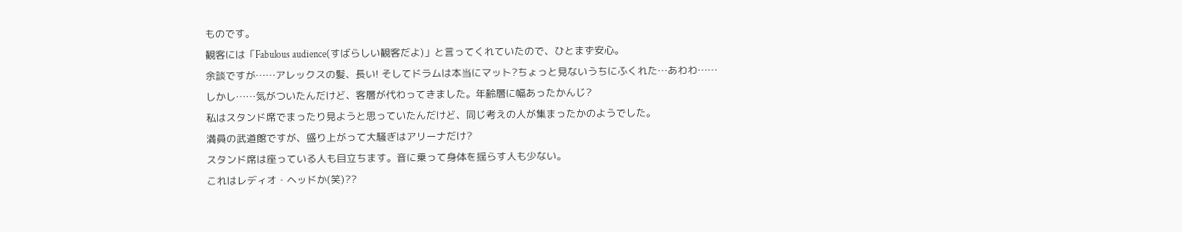ものです。
観客には「Fabulous audience(すばらしい観客だよ)」と言ってくれていたので、ひとまず安心。
余談ですが……アレックスの髪、長い! そしてドラムは本当にマット?ちょっと見ないうちにふくれた…あわわ……
しかし……気がついたんだけど、客層が代わってきました。年齢層に幅あったかんじ?
私はスタンド席でまったり見ようと思っていたんだけど、同じ考えの人が集まったかのようでした。
満員の武道館ですが、盛り上がって大騒ぎはアリーナだけ?
スタンド席は座っている人も目立ちます。音に乗って身体を揺らす人も少ない。
これはレディオ・ヘッドか(笑)??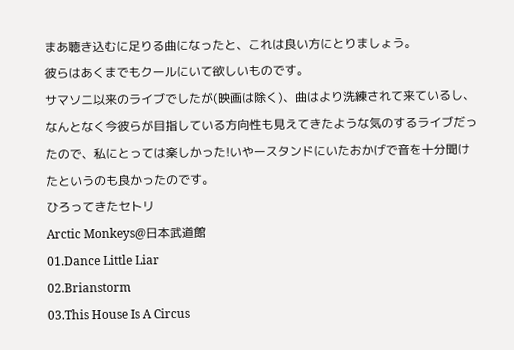まあ聴き込むに足りる曲になったと、これは良い方にとりましょう。
彼らはあくまでもクールにいて欲しいものです。
サマソニ以来のライブでしたが(映画は除く)、曲はより洗練されて来ているし、なんとなく今彼らが目指している方向性も見えてきたような気のするライブだったので、私にとっては楽しかった!いやースタンドにいたおかげで音を十分聞けたというのも良かったのです。
ひろってきたセトリ
Arctic Monkeys@日本武道館
01.Dance Little Liar
02.Brianstorm
03.This House Is A Circus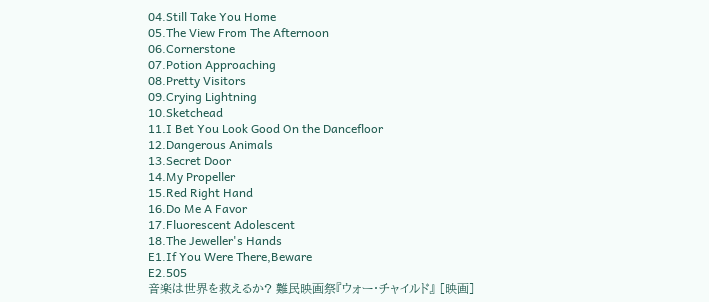04.Still Take You Home
05.The View From The Afternoon
06.Cornerstone
07.Potion Approaching
08.Pretty Visitors
09.Crying Lightning
10.Sketchead
11.I Bet You Look Good On the Dancefloor
12.Dangerous Animals
13.Secret Door
14.My Propeller
15.Red Right Hand
16.Do Me A Favor
17.Fluorescent Adolescent
18.The Jeweller's Hands
E1.If You Were There,Beware
E2.505
音楽は世界を救えるか? 難民映画祭『ウォー・チャイルド』 [映画]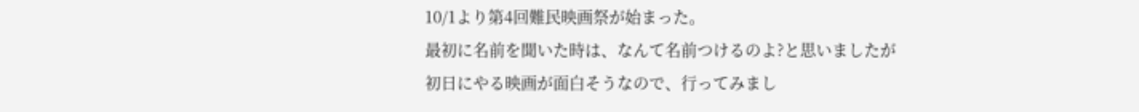10/1より第4回難民映画祭が始まった。
最初に名前を聞いた時は、なんて名前つけるのよ?と思いましたが
初日にやる映画が面白そうなので、行ってみまし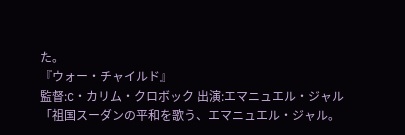た。
『ウォー・チャイルド』
監督:C・カリム・クロボック 出演:エマニュエル・ジャル
「祖国スーダンの平和を歌う、エマニュエル・ジャル。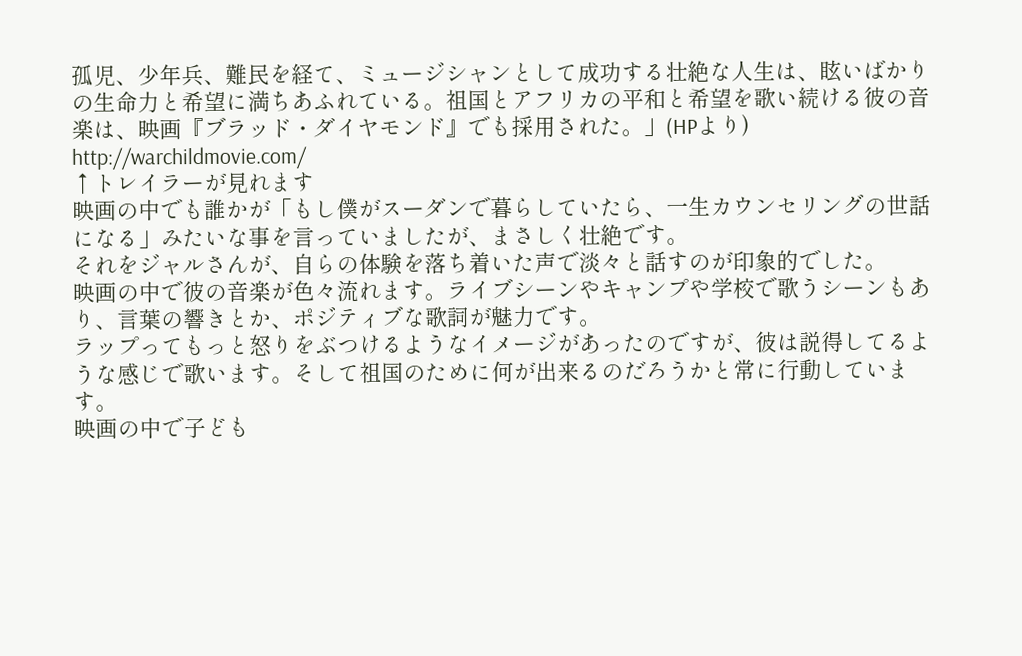孤児、少年兵、難民を経て、ミュージシャンとして成功する壮絶な人生は、眩いばかりの生命力と希望に満ちあふれている。祖国とアフリカの平和と希望を歌い続ける彼の音楽は、映画『ブラッド・ダイヤモンド』でも採用された。」(HPより)
http://warchildmovie.com/
↑トレイラーが見れます
映画の中でも誰かが「もし僕がスーダンで暮らしていたら、一生カウンセリングの世話になる」みたいな事を言っていましたが、まさしく壮絶です。
それをジャルさんが、自らの体験を落ち着いた声で淡々と話すのが印象的でした。
映画の中で彼の音楽が色々流れます。ライブシーンやキャンプや学校で歌うシーンもあり、言葉の響きとか、ポジティブな歌詞が魅力です。
ラップってもっと怒りをぶつけるようなイメージがあったのですが、彼は説得してるような感じで歌います。そして祖国のために何が出来るのだろうかと常に行動しています。
映画の中で子ども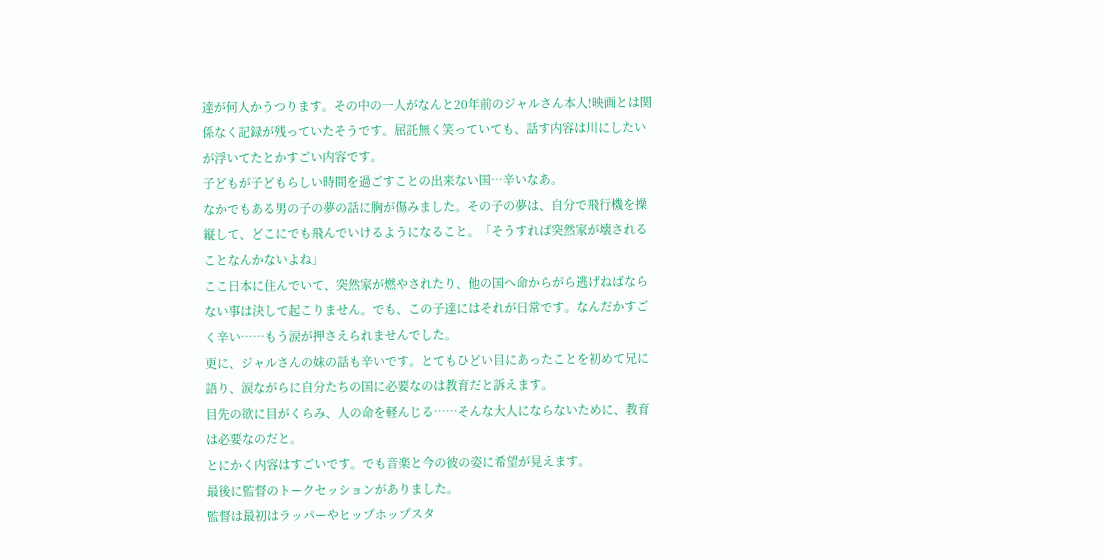達が何人かうつります。その中の一人がなんと20年前のジャルさん本人!映画とは関係なく記録が残っていたそうです。屈託無く笑っていても、話す内容は川にしたいが浮いてたとかすごい内容です。
子どもが子どもらしい時間を過ごすことの出来ない国…辛いなあ。
なかでもある男の子の夢の話に胸が傷みました。その子の夢は、自分で飛行機を操縦して、どこにでも飛んでいけるようになること。「そうすれば突然家が壊されることなんかないよね」
ここ日本に住んでいて、突然家が燃やされたり、他の国へ命からがら逃げねばならない事は決して起こりません。でも、この子達にはそれが日常です。なんだかすごく辛い……もう涙が押さえられませんでした。
更に、ジャルさんの妹の話も辛いです。とてもひどい目にあったことを初めて兄に語り、涙ながらに自分たちの国に必要なのは教育だと訴えます。
目先の欲に目がくらみ、人の命を軽んじる……そんな大人にならないために、教育は必要なのだと。
とにかく内容はすごいです。でも音楽と今の彼の姿に希望が見えます。
最後に監督のトークセッションがありました。
監督は最初はラッパーやヒップホップスタ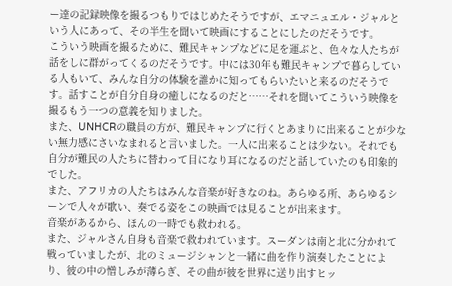ー達の記録映像を撮るつもりではじめたそうですが、エマニュエル・ジャルという人にあって、その半生を聞いて映画にすることにしたのだそうです。
こういう映画を撮るために、難民キャンプなどに足を運ぶと、色々な人たちが話をしに群がってくるのだそうです。中には30年も難民キャンプで暮らしている人もいて、みんな自分の体験を誰かに知ってもらいたいと来るのだそうです。話すことが自分自身の癒しになるのだと……それを聞いてこういう映像を撮るもう一つの意義を知りました。
また、UNHCRの職員の方が、難民キャンプに行くとあまりに出来ることが少ない無力感にさいなまれると言いました。一人に出来ることは少ない。それでも自分が難民の人たちに替わって目になり耳になるのだと話していたのも印象的でした。
また、アフリカの人たちはみんな音楽が好きなのね。あらゆる所、あらゆるシーンで人々が歌い、奏でる姿をこの映画では見ることが出来ます。
音楽があるから、ほんの一時でも救われる。
また、ジャルさん自身も音楽で救われています。スーダンは南と北に分かれて戦っていましたが、北のミュージシャンと一緒に曲を作り演奏したことにより、彼の中の憎しみが薄らぎ、その曲が彼を世界に送り出すヒッ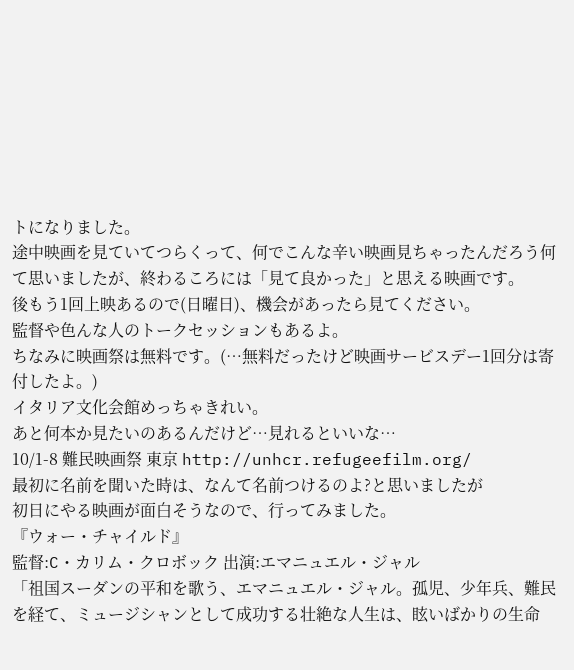トになりました。
途中映画を見ていてつらくって、何でこんな辛い映画見ちゃったんだろう何て思いましたが、終わるころには「見て良かった」と思える映画です。
後もう1回上映あるので(日曜日)、機会があったら見てください。
監督や色んな人のトークセッションもあるよ。
ちなみに映画祭は無料です。(…無料だったけど映画サービスデー1回分は寄付したよ。)
イタリア文化会館めっちゃきれい。
あと何本か見たいのあるんだけど…見れるといいな…
10/1-8 難民映画祭 東京 http://unhcr.refugeefilm.org/
最初に名前を聞いた時は、なんて名前つけるのよ?と思いましたが
初日にやる映画が面白そうなので、行ってみました。
『ウォー・チャイルド』
監督:C・カリム・クロボック 出演:エマニュエル・ジャル
「祖国スーダンの平和を歌う、エマニュエル・ジャル。孤児、少年兵、難民を経て、ミュージシャンとして成功する壮絶な人生は、眩いばかりの生命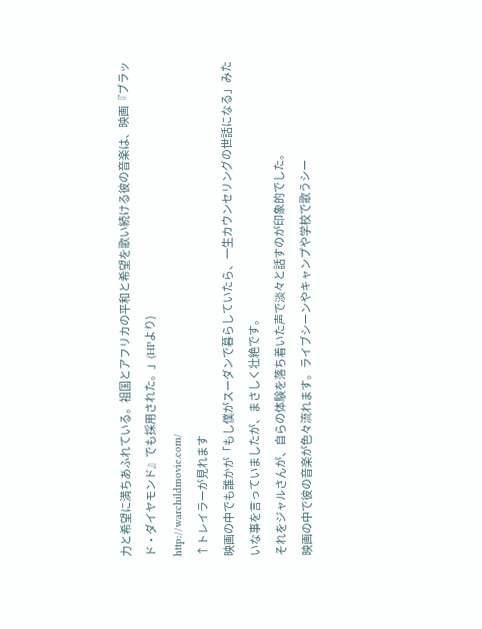力と希望に満ちあふれている。祖国とアフリカの平和と希望を歌い続ける彼の音楽は、映画『ブラッド・ダイヤモンド』でも採用された。」(HPより)
http://warchildmovie.com/
↑トレイラーが見れます
映画の中でも誰かが「もし僕がスーダンで暮らしていたら、一生カウンセリングの世話になる」みたいな事を言っていましたが、まさしく壮絶です。
それをジャルさんが、自らの体験を落ち着いた声で淡々と話すのが印象的でした。
映画の中で彼の音楽が色々流れます。ライブシーンやキャンプや学校で歌うシー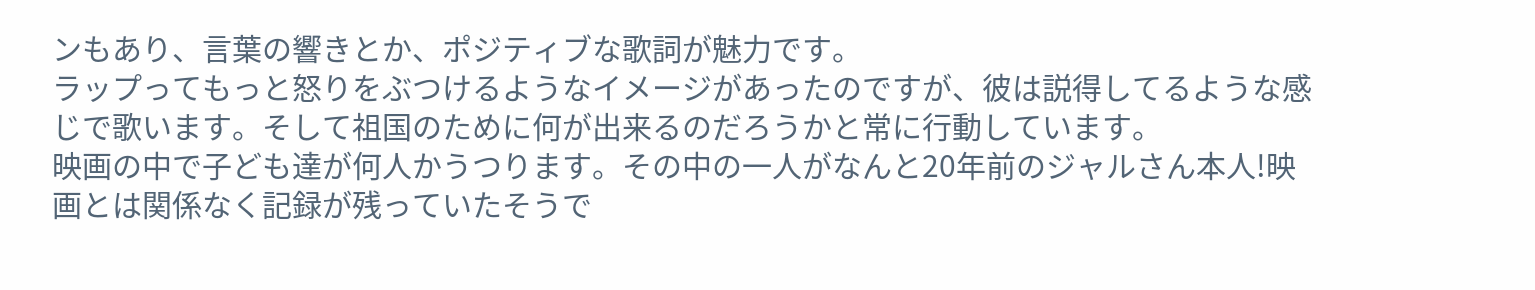ンもあり、言葉の響きとか、ポジティブな歌詞が魅力です。
ラップってもっと怒りをぶつけるようなイメージがあったのですが、彼は説得してるような感じで歌います。そして祖国のために何が出来るのだろうかと常に行動しています。
映画の中で子ども達が何人かうつります。その中の一人がなんと20年前のジャルさん本人!映画とは関係なく記録が残っていたそうで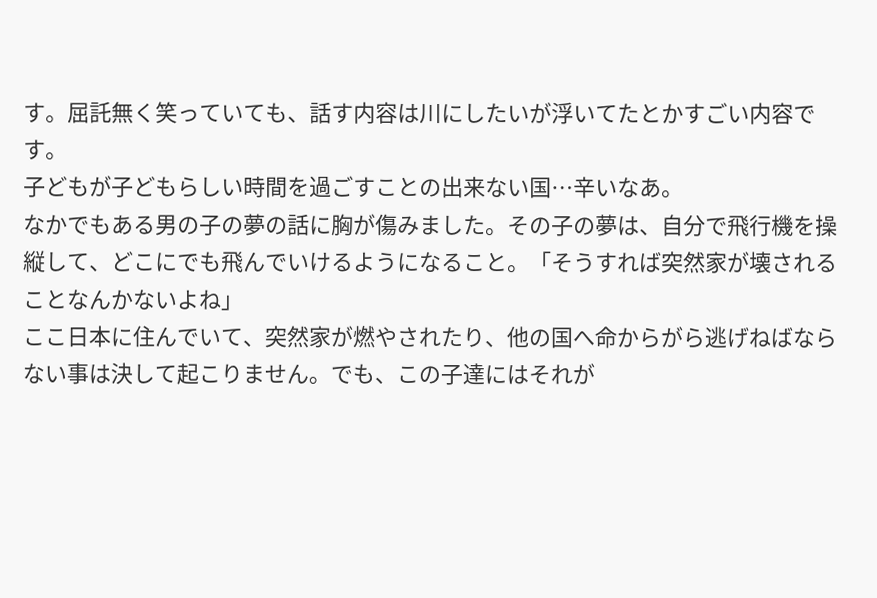す。屈託無く笑っていても、話す内容は川にしたいが浮いてたとかすごい内容です。
子どもが子どもらしい時間を過ごすことの出来ない国…辛いなあ。
なかでもある男の子の夢の話に胸が傷みました。その子の夢は、自分で飛行機を操縦して、どこにでも飛んでいけるようになること。「そうすれば突然家が壊されることなんかないよね」
ここ日本に住んでいて、突然家が燃やされたり、他の国へ命からがら逃げねばならない事は決して起こりません。でも、この子達にはそれが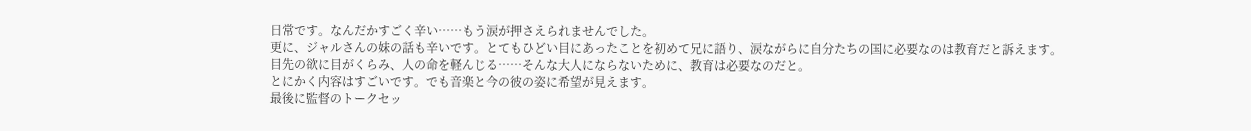日常です。なんだかすごく辛い……もう涙が押さえられませんでした。
更に、ジャルさんの妹の話も辛いです。とてもひどい目にあったことを初めて兄に語り、涙ながらに自分たちの国に必要なのは教育だと訴えます。
目先の欲に目がくらみ、人の命を軽んじる……そんな大人にならないために、教育は必要なのだと。
とにかく内容はすごいです。でも音楽と今の彼の姿に希望が見えます。
最後に監督のトークセッ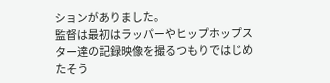ションがありました。
監督は最初はラッパーやヒップホップスター達の記録映像を撮るつもりではじめたそう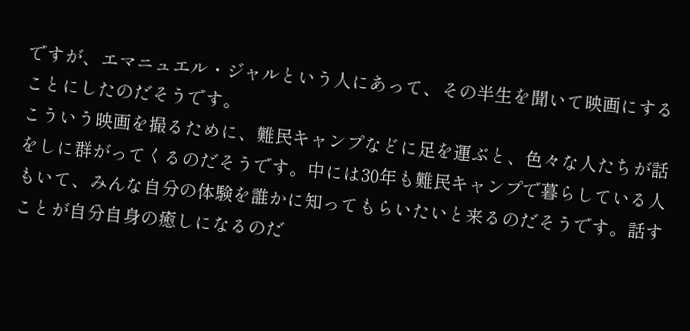ですが、エマニュエル・ジャルという人にあって、その半生を聞いて映画にすることにしたのだそうです。
こういう映画を撮るために、難民キャンプなどに足を運ぶと、色々な人たちが話をしに群がってくるのだそうです。中には30年も難民キャンプで暮らしている人もいて、みんな自分の体験を誰かに知ってもらいたいと来るのだそうです。話すことが自分自身の癒しになるのだ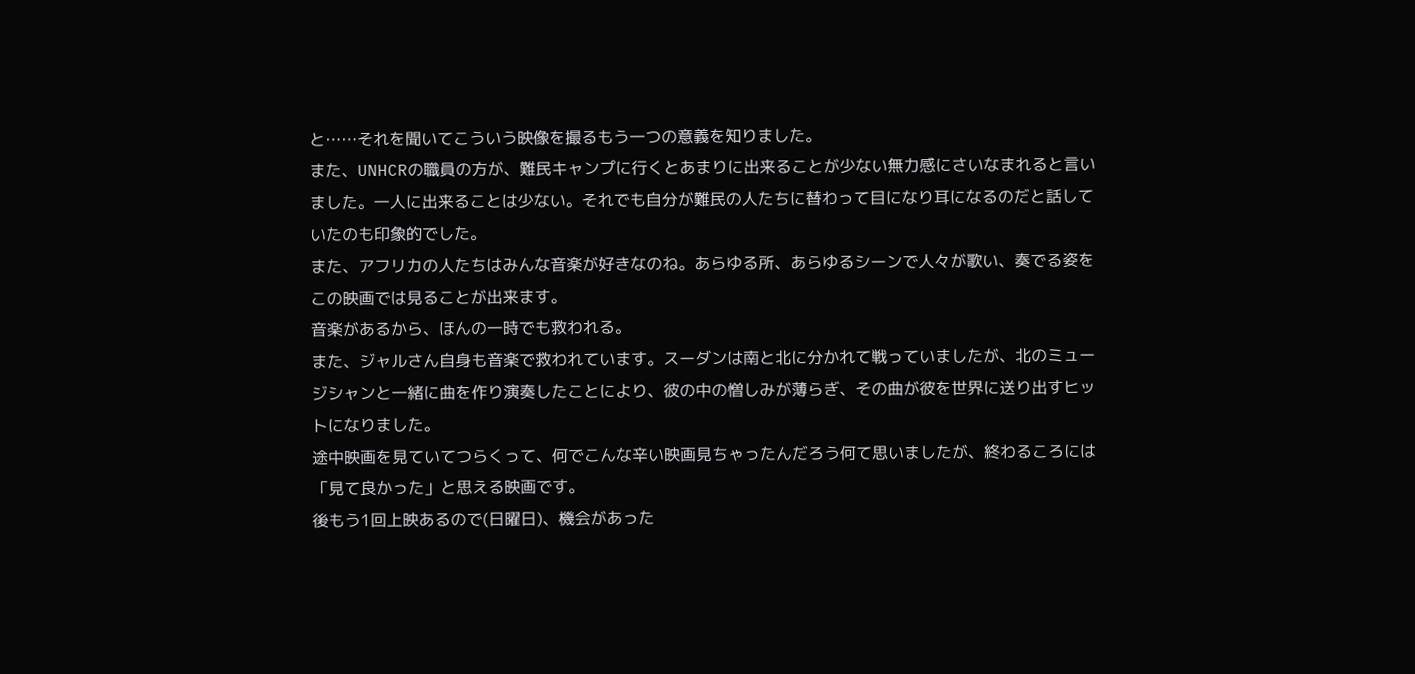と……それを聞いてこういう映像を撮るもう一つの意義を知りました。
また、UNHCRの職員の方が、難民キャンプに行くとあまりに出来ることが少ない無力感にさいなまれると言いました。一人に出来ることは少ない。それでも自分が難民の人たちに替わって目になり耳になるのだと話していたのも印象的でした。
また、アフリカの人たちはみんな音楽が好きなのね。あらゆる所、あらゆるシーンで人々が歌い、奏でる姿をこの映画では見ることが出来ます。
音楽があるから、ほんの一時でも救われる。
また、ジャルさん自身も音楽で救われています。スーダンは南と北に分かれて戦っていましたが、北のミュージシャンと一緒に曲を作り演奏したことにより、彼の中の憎しみが薄らぎ、その曲が彼を世界に送り出すヒットになりました。
途中映画を見ていてつらくって、何でこんな辛い映画見ちゃったんだろう何て思いましたが、終わるころには「見て良かった」と思える映画です。
後もう1回上映あるので(日曜日)、機会があった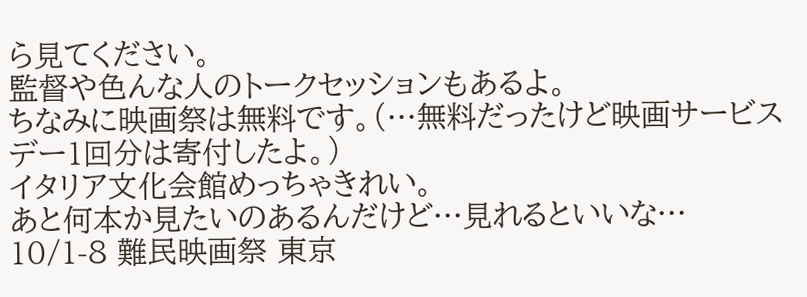ら見てください。
監督や色んな人のトークセッションもあるよ。
ちなみに映画祭は無料です。(…無料だったけど映画サービスデー1回分は寄付したよ。)
イタリア文化会館めっちゃきれい。
あと何本か見たいのあるんだけど…見れるといいな…
10/1-8 難民映画祭 東京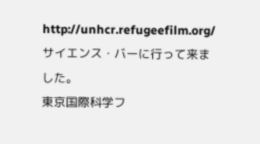http://unhcr.refugeefilm.org/
サイエンス・バーに行って来ました。
東京国際科学フ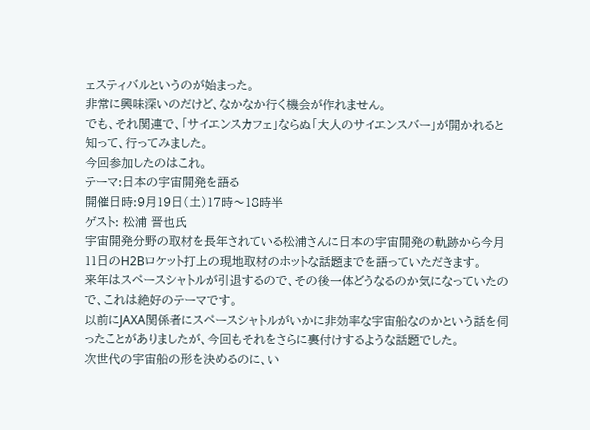ェスティバルというのが始まった。
非常に興味深いのだけど、なかなか行く機会が作れません。
でも、それ関連で、「サイエンスカフェ」ならぬ「大人のサイエンスバー」が開かれると知って、行ってみました。
今回参加したのはこれ。
テーマ:日本の宇宙開発を語る
開催日時:9月19日(土)17時〜18時半
ゲスト: 松浦 晋也氏
宇宙開発分野の取材を長年されている松浦さんに日本の宇宙開発の軌跡から今月11日のH2Bロケット打上の現地取材のホットな話題までを語っていただきます。
来年はスペースシャトルが引退するので、その後一体どうなるのか気になっていたので、これは絶好のテーマです。
以前にJAXA関係者にスペースシャトルがいかに非効率な宇宙船なのかという話を伺ったことがありましたが、今回もそれをさらに裏付けするような話題でした。
次世代の宇宙船の形を決めるのに、い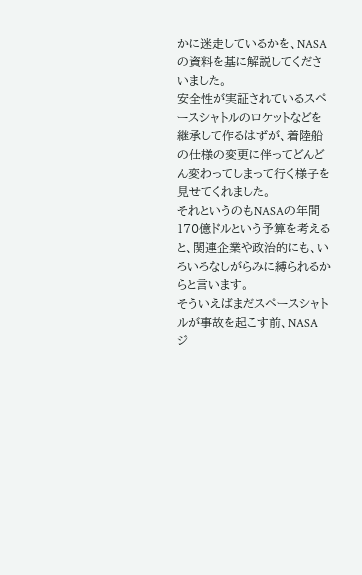かに迷走しているかを、NASAの資料を基に解説してくださいました。
安全性が実証されているスペースシャトルのロケットなどを継承して作るはずが、着陸船の仕様の変更に伴ってどんどん変わってしまって行く様子を見せてくれました。
それというのもNASAの年間170億ドルという予算を考えると、関連企業や政治的にも、いろいろなしがらみに縛られるからと言います。
そういえばまだスペースシャトルが事故を起こす前、NASA ジ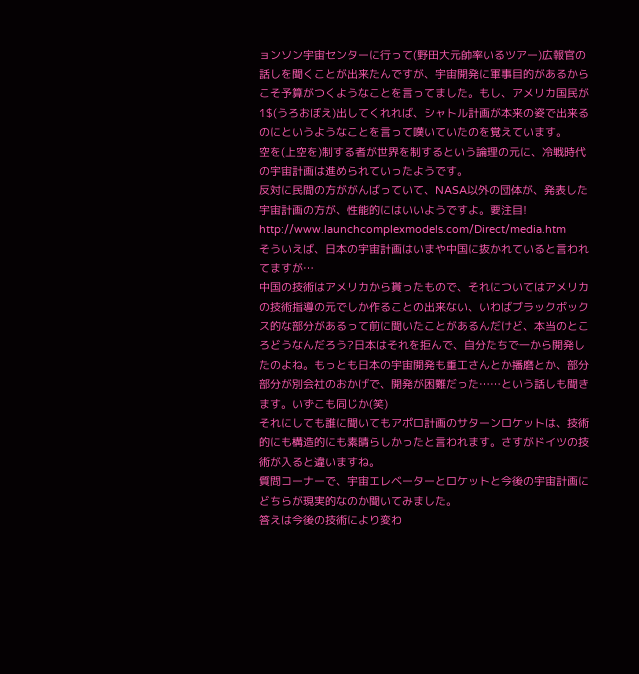ョンソン宇宙センターに行って(野田大元帥率いるツアー)広報官の話しを聞くことが出来たんですが、宇宙開発に軍事目的があるからこそ予算がつくようなことを言ってました。もし、アメリカ国民が1$(うろおぼえ)出してくれれば、シャトル計画が本来の姿で出来るのにというようなことを言って嘆いていたのを覚えています。
空を(上空を)制する者が世界を制するという論理の元に、冷戦時代の宇宙計画は進められていったようです。
反対に民間の方ががんばっていて、NASA以外の団体が、発表した宇宙計画の方が、性能的にはいいようですよ。要注目! http://www.launchcomplexmodels.com/Direct/media.htm
そういえば、日本の宇宙計画はいまや中国に抜かれていると言われてますが…
中国の技術はアメリカから貰ったもので、それについてはアメリカの技術指導の元でしか作ることの出来ない、いわばブラックボックス的な部分があるって前に聞いたことがあるんだけど、本当のところどうなんだろう?日本はそれを拒んで、自分たちで一から開発したのよね。もっとも日本の宇宙開発も重工さんとか播磨とか、部分部分が別会社のおかげで、開発が困難だった……という話しも聞きます。いずこも同じか(笑)
それにしても誰に聞いてもアポロ計画のサターンロケットは、技術的にも構造的にも素晴らしかったと言われます。さすがドイツの技術が入ると違いますね。
質問コーナーで、宇宙エレベーターとロケットと今後の宇宙計画にどちらが現実的なのか聞いてみました。
答えは今後の技術により変わ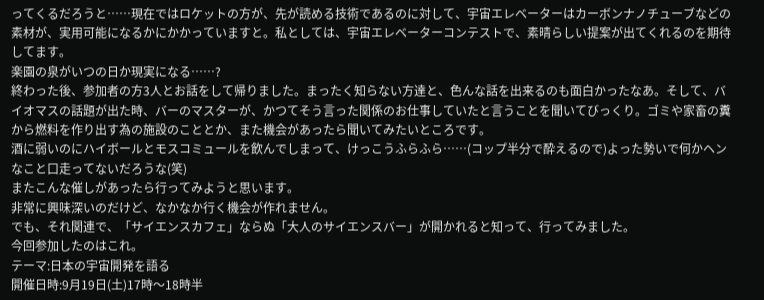ってくるだろうと……現在ではロケットの方が、先が読める技術であるのに対して、宇宙エレベーターはカーボンナノチューブなどの素材が、実用可能になるかにかかっていますと。私としては、宇宙エレベーターコンテストで、素晴らしい提案が出てくれるのを期待してます。
楽園の泉がいつの日か現実になる……?
終わった後、参加者の方3人とお話をして帰りました。まったく知らない方達と、色んな話を出来るのも面白かったなあ。そして、バイオマスの話題が出た時、バーのマスターが、かつてそう言った関係のお仕事していたと言うことを聞いてびっくり。ゴミや家畜の糞から燃料を作り出す為の施設のこととか、また機会があったら聞いてみたいところです。
酒に弱いのにハイボールとモスコミュールを飲んでしまって、けっこうふらふら……(コップ半分で酔えるので)よった勢いで何かヘンなこと口走ってないだろうな(笑)
またこんな催しがあったら行ってみようと思います。
非常に興味深いのだけど、なかなか行く機会が作れません。
でも、それ関連で、「サイエンスカフェ」ならぬ「大人のサイエンスバー」が開かれると知って、行ってみました。
今回参加したのはこれ。
テーマ:日本の宇宙開発を語る
開催日時:9月19日(土)17時〜18時半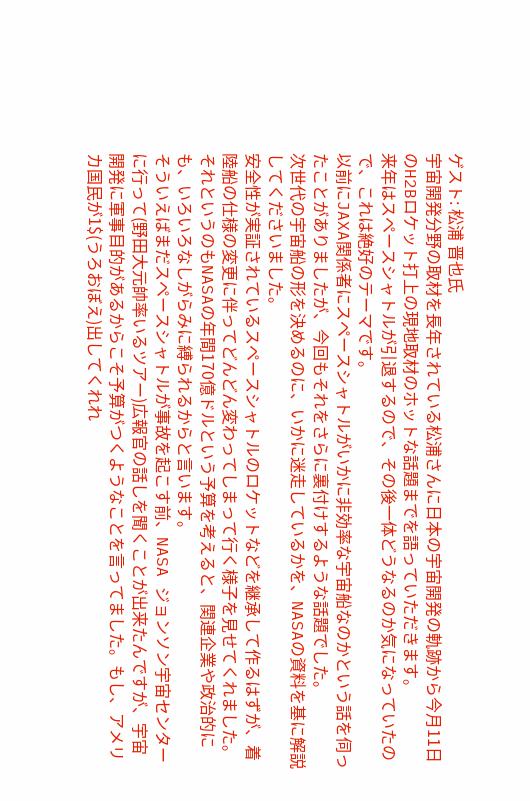ゲスト: 松浦 晋也氏
宇宙開発分野の取材を長年されている松浦さんに日本の宇宙開発の軌跡から今月11日のH2Bロケット打上の現地取材のホットな話題までを語っていただきます。
来年はスペースシャトルが引退するので、その後一体どうなるのか気になっていたので、これは絶好のテーマです。
以前にJAXA関係者にスペースシャトルがいかに非効率な宇宙船なのかという話を伺ったことがありましたが、今回もそれをさらに裏付けするような話題でした。
次世代の宇宙船の形を決めるのに、いかに迷走しているかを、NASAの資料を基に解説してくださいました。
安全性が実証されているスペースシャトルのロケットなどを継承して作るはずが、着陸船の仕様の変更に伴ってどんどん変わってしまって行く様子を見せてくれました。
それというのもNASAの年間170億ドルという予算を考えると、関連企業や政治的にも、いろいろなしがらみに縛られるからと言います。
そういえばまだスペースシャトルが事故を起こす前、NASA ジョンソン宇宙センターに行って(野田大元帥率いるツアー)広報官の話しを聞くことが出来たんですが、宇宙開発に軍事目的があるからこそ予算がつくようなことを言ってました。もし、アメリカ国民が1$(うろおぼえ)出してくれれ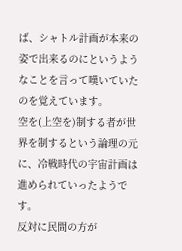ば、シャトル計画が本来の姿で出来るのにというようなことを言って嘆いていたのを覚えています。
空を(上空を)制する者が世界を制するという論理の元に、冷戦時代の宇宙計画は進められていったようです。
反対に民間の方が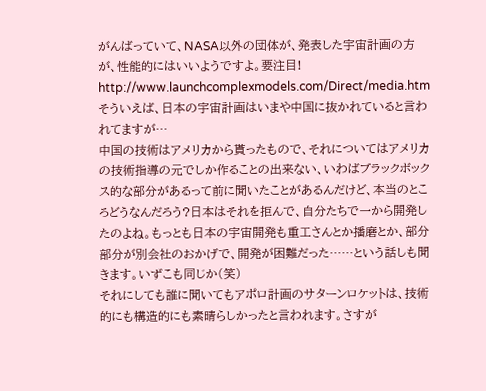がんばっていて、NASA以外の団体が、発表した宇宙計画の方が、性能的にはいいようですよ。要注目! http://www.launchcomplexmodels.com/Direct/media.htm
そういえば、日本の宇宙計画はいまや中国に抜かれていると言われてますが…
中国の技術はアメリカから貰ったもので、それについてはアメリカの技術指導の元でしか作ることの出来ない、いわばブラックボックス的な部分があるって前に聞いたことがあるんだけど、本当のところどうなんだろう?日本はそれを拒んで、自分たちで一から開発したのよね。もっとも日本の宇宙開発も重工さんとか播磨とか、部分部分が別会社のおかげで、開発が困難だった……という話しも聞きます。いずこも同じか(笑)
それにしても誰に聞いてもアポロ計画のサターンロケットは、技術的にも構造的にも素晴らしかったと言われます。さすが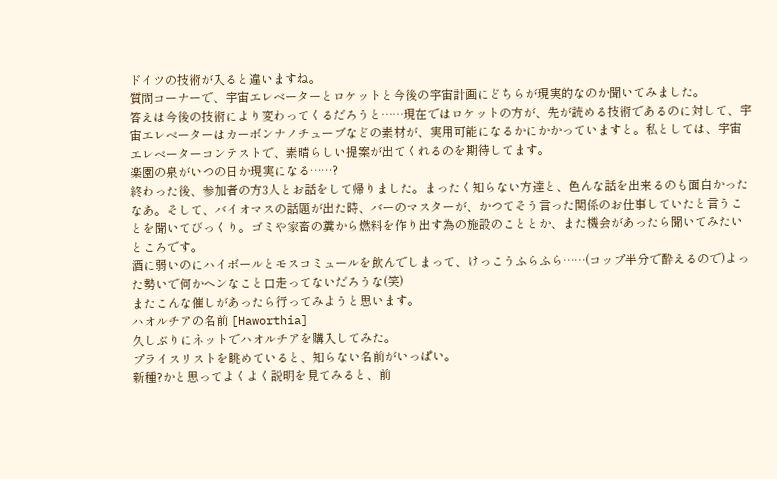ドイツの技術が入ると違いますね。
質問コーナーで、宇宙エレベーターとロケットと今後の宇宙計画にどちらが現実的なのか聞いてみました。
答えは今後の技術により変わってくるだろうと……現在ではロケットの方が、先が読める技術であるのに対して、宇宙エレベーターはカーボンナノチューブなどの素材が、実用可能になるかにかかっていますと。私としては、宇宙エレベーターコンテストで、素晴らしい提案が出てくれるのを期待してます。
楽園の泉がいつの日か現実になる……?
終わった後、参加者の方3人とお話をして帰りました。まったく知らない方達と、色んな話を出来るのも面白かったなあ。そして、バイオマスの話題が出た時、バーのマスターが、かつてそう言った関係のお仕事していたと言うことを聞いてびっくり。ゴミや家畜の糞から燃料を作り出す為の施設のこととか、また機会があったら聞いてみたいところです。
酒に弱いのにハイボールとモスコミュールを飲んでしまって、けっこうふらふら……(コップ半分で酔えるので)よった勢いで何かヘンなこと口走ってないだろうな(笑)
またこんな催しがあったら行ってみようと思います。
ハオルチアの名前 [Haworthia]
久しぶりにネットでハオルチアを購入してみた。
プライスリストを眺めていると、知らない名前がいっぱい。
新種?かと思ってよくよく説明を見てみると、前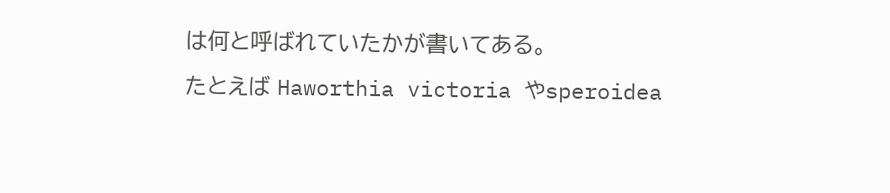は何と呼ばれていたかが書いてある。
たとえば Haworthia victoria やsperoidea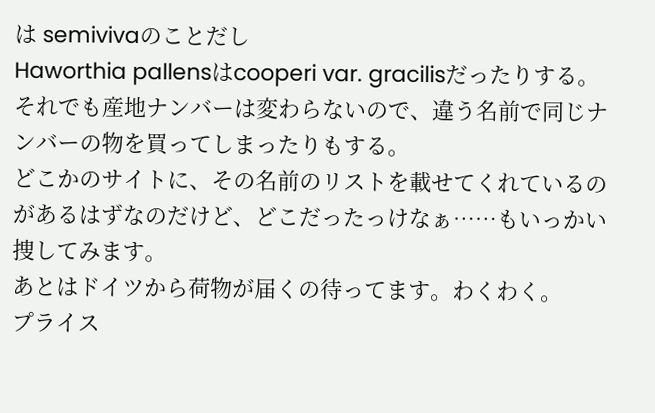は semivivaのことだし
Haworthia pallensはcooperi var. gracilisだったりする。
それでも産地ナンバーは変わらないので、違う名前で同じナンバーの物を買ってしまったりもする。
どこかのサイトに、その名前のリストを載せてくれているのがあるはずなのだけど、どこだったっけなぁ……もいっかい捜してみます。
あとはドイツから荷物が届くの待ってます。わくわく。
プライス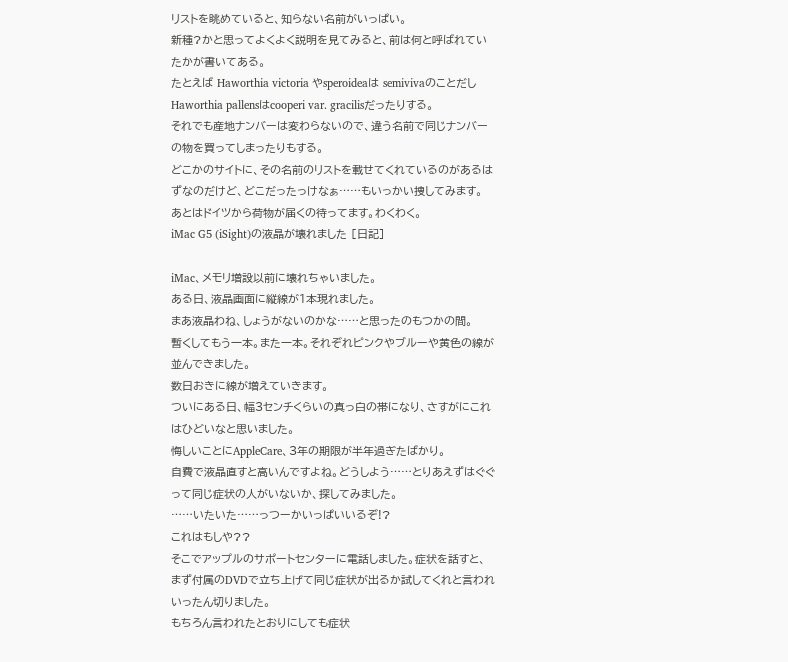リストを眺めていると、知らない名前がいっぱい。
新種?かと思ってよくよく説明を見てみると、前は何と呼ばれていたかが書いてある。
たとえば Haworthia victoria やsperoideaは semivivaのことだし
Haworthia pallensはcooperi var. gracilisだったりする。
それでも産地ナンバーは変わらないので、違う名前で同じナンバーの物を買ってしまったりもする。
どこかのサイトに、その名前のリストを載せてくれているのがあるはずなのだけど、どこだったっけなぁ……もいっかい捜してみます。
あとはドイツから荷物が届くの待ってます。わくわく。
iMac G5 (iSight)の液晶が壊れました [日記]

iMac、メモリ増設以前に壊れちゃいました。
ある日、液晶画面に縦線が1本現れました。
まあ液晶わね、しょうがないのかな……と思ったのもつかの間。
暫くしてもう一本。また一本。それぞれピンクやブルーや黄色の線が並んできました。
数日おきに線が増えていきます。
ついにある日、幅3センチくらいの真っ白の帯になり、さすがにこれはひどいなと思いました。
悔しいことにAppleCare、3年の期限が半年過ぎたばかり。
自費で液晶直すと高いんですよね。どうしよう……とりあえずはぐぐって同じ症状の人がいないか、探してみました。
……いたいた……っつーかいっぱいいるぞ!?
これはもしや??
そこでアップルのサポートセンターに電話しました。症状を話すと、まず付属のDVDで立ち上げて同じ症状が出るか試してくれと言われいったん切りました。
もちろん言われたとおりにしても症状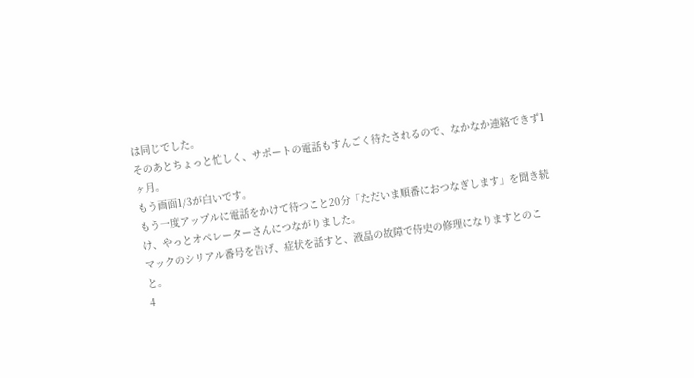は同じでした。
そのあとちょっと忙しく、サポートの電話もすんごく待たされるので、なかなか連絡できず1ヶ月。
もう画面1/3が白いです。
もう一度アップルに電話をかけて待つこと20分「ただいま順番におつなぎします」を聞き続け、やっとオペレーターさんにつながりました。
マックのシリアル番号を告げ、症状を話すと、液晶の故障で侍史の修理になりますとのこと。
4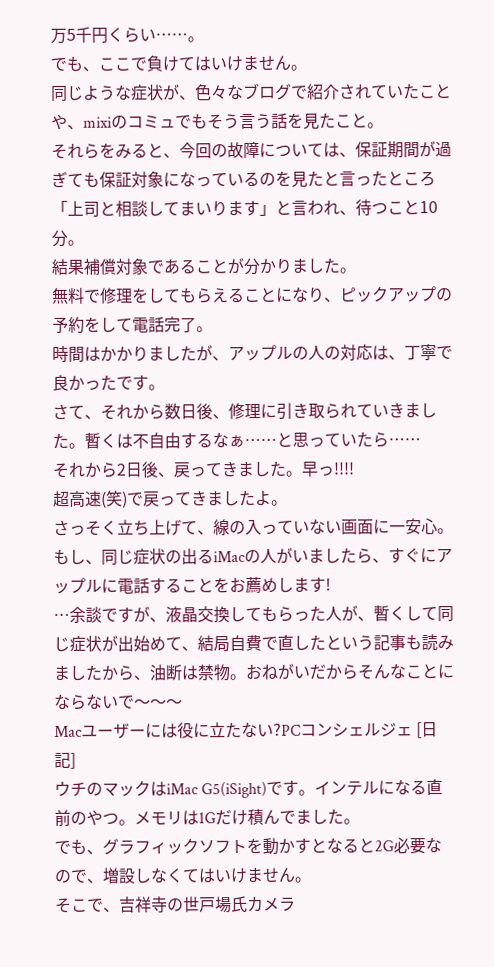万5千円くらい……。
でも、ここで負けてはいけません。
同じような症状が、色々なブログで紹介されていたことや、mixiのコミュでもそう言う話を見たこと。
それらをみると、今回の故障については、保証期間が過ぎても保証対象になっているのを見たと言ったところ「上司と相談してまいります」と言われ、待つこと10分。
結果補償対象であることが分かりました。
無料で修理をしてもらえることになり、ピックアップの予約をして電話完了。
時間はかかりましたが、アップルの人の対応は、丁寧で良かったです。
さて、それから数日後、修理に引き取られていきました。暫くは不自由するなぁ……と思っていたら……
それから2日後、戻ってきました。早っ!!!!
超高速(笑)で戻ってきましたよ。
さっそく立ち上げて、線の入っていない画面に一安心。
もし、同じ症状の出るiMacの人がいましたら、すぐにアップルに電話することをお薦めします!
…余談ですが、液晶交換してもらった人が、暫くして同じ症状が出始めて、結局自費で直したという記事も読みましたから、油断は禁物。おねがいだからそんなことにならないで〜〜〜
Macユーザーには役に立たない?PCコンシェルジェ [日記]
ウチのマックはiMac G5(iSight)です。インテルになる直前のやつ。メモリは1Gだけ積んでました。
でも、グラフィックソフトを動かすとなると2G必要なので、増設しなくてはいけません。
そこで、吉祥寺の世戸場氏カメラ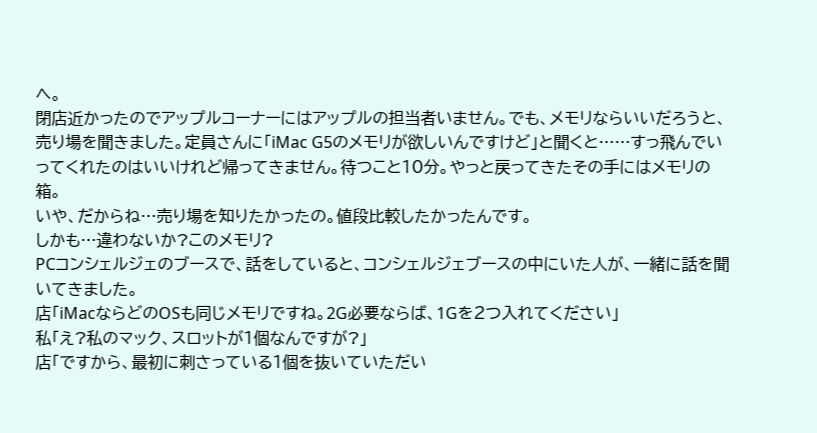へ。
閉店近かったのでアップルコーナーにはアップルの担当者いません。でも、メモリならいいだろうと、売り場を聞きました。定員さんに「iMac G5のメモリが欲しいんですけど」と聞くと……すっ飛んでいってくれたのはいいけれど帰ってきません。待つこと10分。やっと戻ってきたその手にはメモリの箱。
いや、だからね…売り場を知りたかったの。値段比較したかったんです。
しかも…違わないか?このメモリ?
PCコンシェルジェのブースで、話をしていると、コンシェルジェブースの中にいた人が、一緒に話を聞いてきました。
店「iMacならどのOSも同じメモリですね。2G必要ならば、1Gを2つ入れてください」
私「え?私のマック、スロットが1個なんですが?」
店「ですから、最初に刺さっている1個を抜いていただい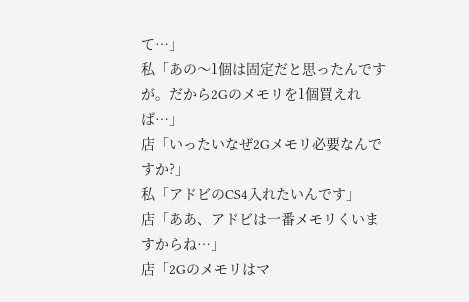て…」
私「あの〜1個は固定だと思ったんですが。だから2Gのメモリを1個買えれば…」
店「いったいなぜ2Gメモリ必要なんですか?」
私「アドビのCS4入れたいんです」
店「ああ、アドビは一番メモリくいますからね…」
店「2Gのメモリはマ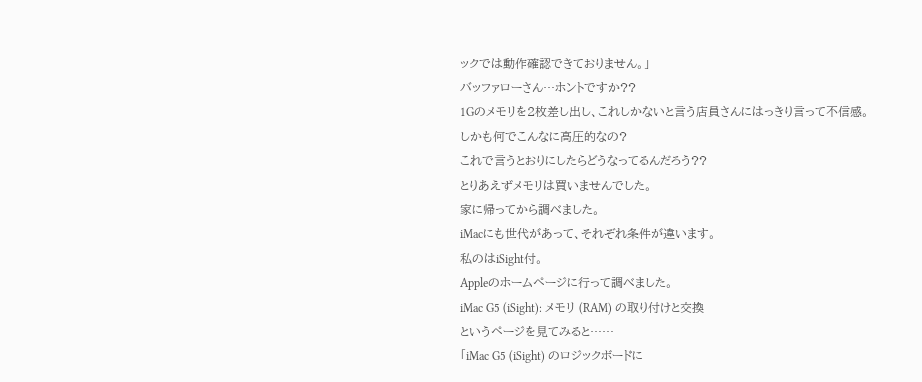ックでは動作確認できておりません。」
バッファローさん…ホントですか??
1Gのメモリを2枚差し出し、これしかないと言う店員さんにはっきり言って不信感。
しかも何でこんなに高圧的なの?
これで言うとおりにしたらどうなってるんだろう??
とりあえずメモリは買いませんでした。
家に帰ってから調べました。
iMacにも世代があって、それぞれ条件が違います。
私のはiSight付。
Appleのホームページに行って調べました。
iMac G5 (iSight): メモリ (RAM) の取り付けと交換
というページを見てみると……
「iMac G5 (iSight) のロジックボードに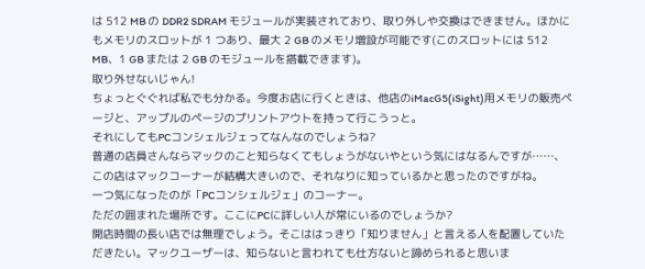は 512 MB の DDR2 SDRAM モジュールが実装されており、取り外しや交換はできません。ほかにもメモリのスロットが 1 つあり、最大 2 GB のメモリ増設が可能です(このスロットには 512 MB、1 GB または 2 GB のモジュールを搭載できます)。
取り外せないじゃん!
ちょっとぐぐれば私でも分かる。今度お店に行くときは、他店のiMacG5(iSight)用メモリの販売ページと、アップルのページのプリントアウトを持って行こうっと。
それにしてもPCコンシェルジェってなんなのでしょうね?
普通の店員さんならマックのこと知らなくてもしょうがないやという気にはなるんですが……、
この店はマックコーナーが結構大きいので、それなりに知っているかと思ったのですがね。
一つ気になったのが「PCコンシェルジェ」のコーナー。
ただの囲まれた場所です。ここにPCに詳しい人が常にいるのでしょうか?
開店時間の長い店では無理でしょう。そこははっきり「知りません」と言える人を配置していただきたい。マックユーザーは、知らないと言われても仕方ないと諦められると思いま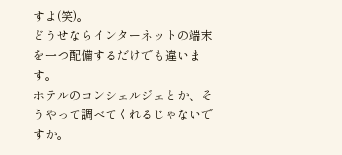すよ(笑)。
どうせならインターネットの端末を一つ配備するだけでも違います。
ホテルのコンシェルジェとか、そうやって調べてくれるじゃないですか。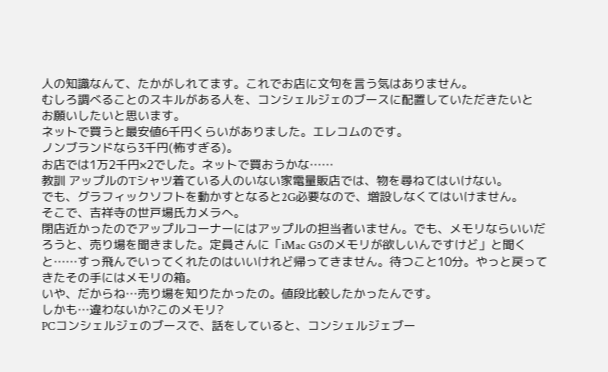人の知識なんて、たかがしれてます。これでお店に文句を言う気はありません。
むしろ調べることのスキルがある人を、コンシェルジェのブースに配置していただきたいと
お願いしたいと思います。
ネットで買うと最安値6千円くらいがありました。エレコムのです。
ノンブランドなら3千円(怖すぎる)。
お店では1万2千円×2でした。ネットで買おうかな……
教訓 アップルのTシャツ着ている人のいない家電量販店では、物を尋ねてはいけない。
でも、グラフィックソフトを動かすとなると2G必要なので、増設しなくてはいけません。
そこで、吉祥寺の世戸場氏カメラへ。
閉店近かったのでアップルコーナーにはアップルの担当者いません。でも、メモリならいいだろうと、売り場を聞きました。定員さんに「iMac G5のメモリが欲しいんですけど」と聞くと……すっ飛んでいってくれたのはいいけれど帰ってきません。待つこと10分。やっと戻ってきたその手にはメモリの箱。
いや、だからね…売り場を知りたかったの。値段比較したかったんです。
しかも…違わないか?このメモリ?
PCコンシェルジェのブースで、話をしていると、コンシェルジェブー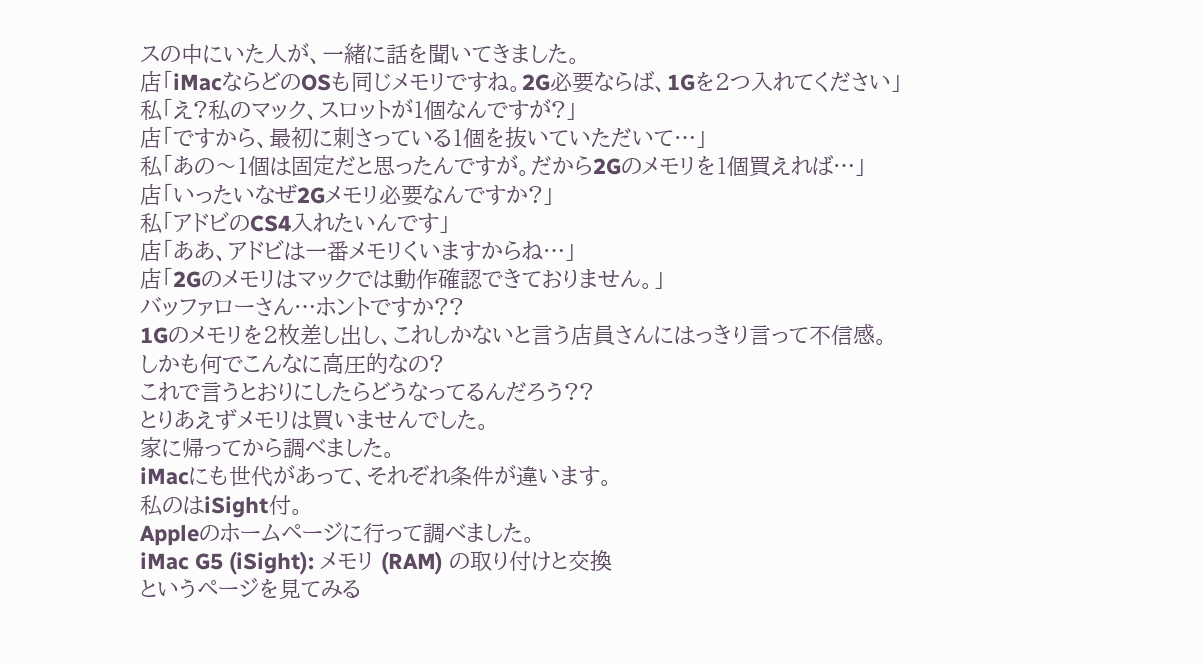スの中にいた人が、一緒に話を聞いてきました。
店「iMacならどのOSも同じメモリですね。2G必要ならば、1Gを2つ入れてください」
私「え?私のマック、スロットが1個なんですが?」
店「ですから、最初に刺さっている1個を抜いていただいて…」
私「あの〜1個は固定だと思ったんですが。だから2Gのメモリを1個買えれば…」
店「いったいなぜ2Gメモリ必要なんですか?」
私「アドビのCS4入れたいんです」
店「ああ、アドビは一番メモリくいますからね…」
店「2Gのメモリはマックでは動作確認できておりません。」
バッファローさん…ホントですか??
1Gのメモリを2枚差し出し、これしかないと言う店員さんにはっきり言って不信感。
しかも何でこんなに高圧的なの?
これで言うとおりにしたらどうなってるんだろう??
とりあえずメモリは買いませんでした。
家に帰ってから調べました。
iMacにも世代があって、それぞれ条件が違います。
私のはiSight付。
Appleのホームページに行って調べました。
iMac G5 (iSight): メモリ (RAM) の取り付けと交換
というページを見てみる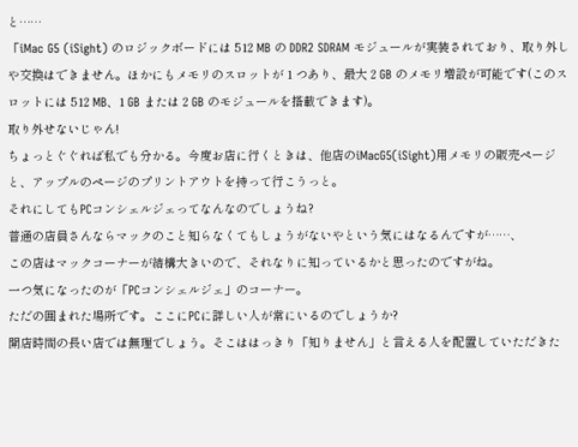と……
「iMac G5 (iSight) のロジックボードには 512 MB の DDR2 SDRAM モジュールが実装されており、取り外しや交換はできません。ほかにもメモリのスロットが 1 つあり、最大 2 GB のメモリ増設が可能です(このスロットには 512 MB、1 GB または 2 GB のモジュールを搭載できます)。
取り外せないじゃん!
ちょっとぐぐれば私でも分かる。今度お店に行くときは、他店のiMacG5(iSight)用メモリの販売ページと、アップルのページのプリントアウトを持って行こうっと。
それにしてもPCコンシェルジェってなんなのでしょうね?
普通の店員さんならマックのこと知らなくてもしょうがないやという気にはなるんですが……、
この店はマックコーナーが結構大きいので、それなりに知っているかと思ったのですがね。
一つ気になったのが「PCコンシェルジェ」のコーナー。
ただの囲まれた場所です。ここにPCに詳しい人が常にいるのでしょうか?
開店時間の長い店では無理でしょう。そこははっきり「知りません」と言える人を配置していただきた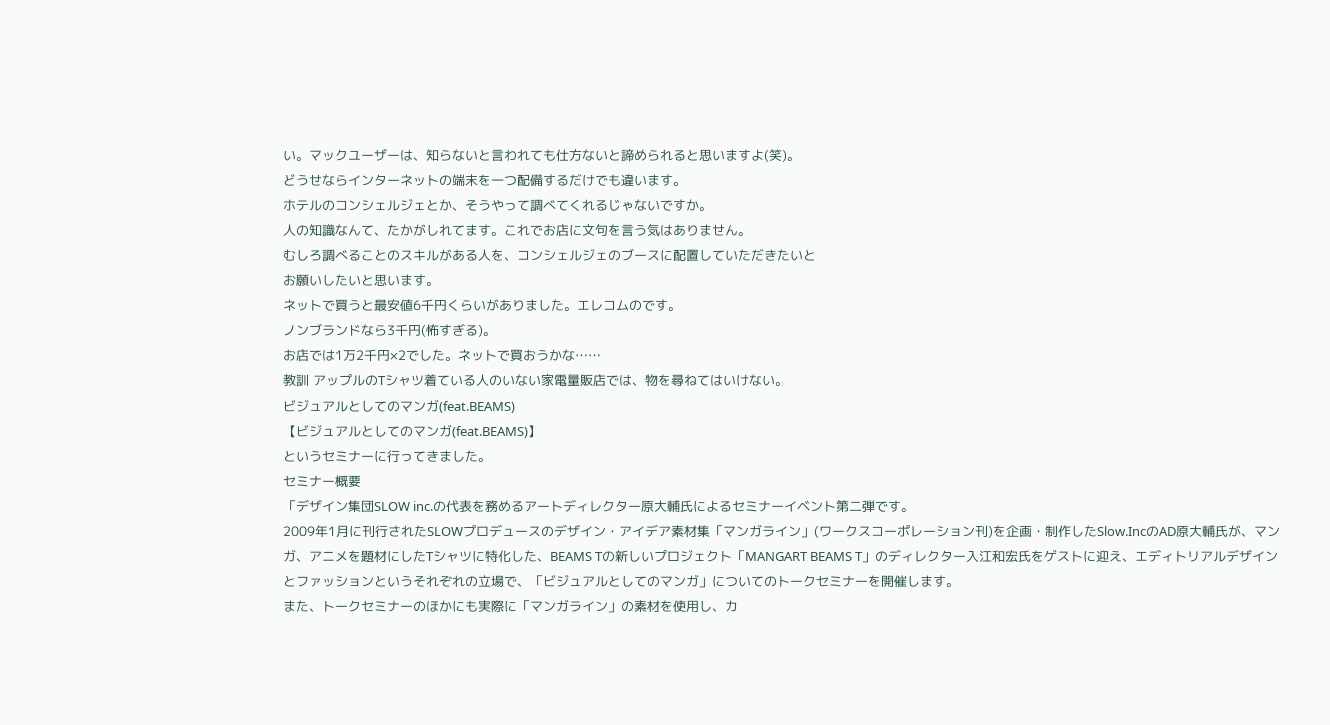い。マックユーザーは、知らないと言われても仕方ないと諦められると思いますよ(笑)。
どうせならインターネットの端末を一つ配備するだけでも違います。
ホテルのコンシェルジェとか、そうやって調べてくれるじゃないですか。
人の知識なんて、たかがしれてます。これでお店に文句を言う気はありません。
むしろ調べることのスキルがある人を、コンシェルジェのブースに配置していただきたいと
お願いしたいと思います。
ネットで買うと最安値6千円くらいがありました。エレコムのです。
ノンブランドなら3千円(怖すぎる)。
お店では1万2千円×2でした。ネットで買おうかな……
教訓 アップルのTシャツ着ている人のいない家電量販店では、物を尋ねてはいけない。
ビジュアルとしてのマンガ(feat.BEAMS)
【ビジュアルとしてのマンガ(feat.BEAMS)】
というセミナーに行ってきました。
セミナー概要
「デザイン集団SLOW inc.の代表を務めるアートディレクター原大輔氏によるセミナーイベント第二弾です。
2009年1月に刊行されたSLOWプロデュースのデザイン・アイデア素材集「マンガライン」(ワークスコーポレーション刊)を企画・制作したSlow.IncのAD原大輔氏が、マンガ、アニメを題材にしたTシャツに特化した、BEAMS Tの新しいプロジェクト「MANGART BEAMS T」のディレクター入江和宏氏をゲストに迎え、エディトリアルデザインとファッションというそれぞれの立場で、「ビジュアルとしてのマンガ」についてのトークセミナーを開催します。
また、トークセミナーのほかにも実際に「マンガライン」の素材を使用し、カ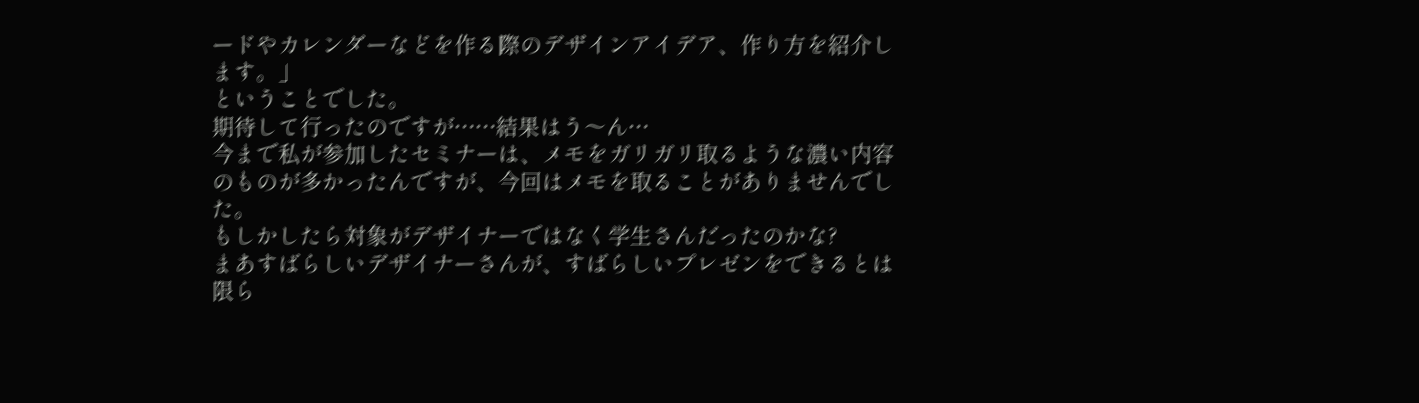ードやカレンダーなどを作る際のデザインアイデア、作り方を紹介します。」
ということでした。
期待して行ったのですが……結果はう〜ん…
今まで私が参加したセミナーは、メモをガリガリ取るような濃い内容のものが多かったんですが、今回はメモを取ることがありませんでした。
もしかしたら対象がデザイナーではなく学生さんだったのかな?
まあすばらしいデザイナーさんが、すばらしいプレゼンをできるとは限ら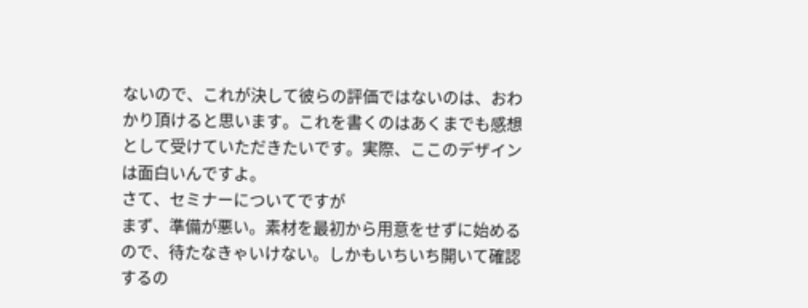ないので、これが決して彼らの評価ではないのは、おわかり頂けると思います。これを書くのはあくまでも感想として受けていただきたいです。実際、ここのデザインは面白いんですよ。
さて、セミナーについてですが
まず、準備が悪い。素材を最初から用意をせずに始めるので、待たなきゃいけない。しかもいちいち開いて確認するの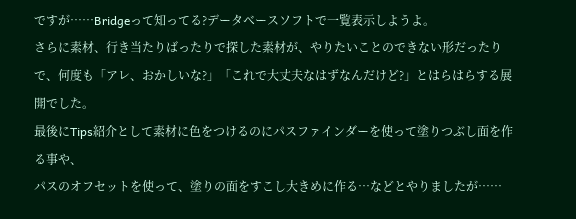ですが……Bridgeって知ってる?データベースソフトで一覧表示しようよ。
さらに素材、行き当たりばったりで探した素材が、やりたいことのできない形だったりで、何度も「アレ、おかしいな?」「これで大丈夫なはずなんだけど?」とはらはらする展開でした。
最後にTips紹介として素材に色をつけるのにパスファインダーを使って塗りつぶし面を作る事や、
パスのオフセットを使って、塗りの面をすこし大きめに作る…などとやりましたが……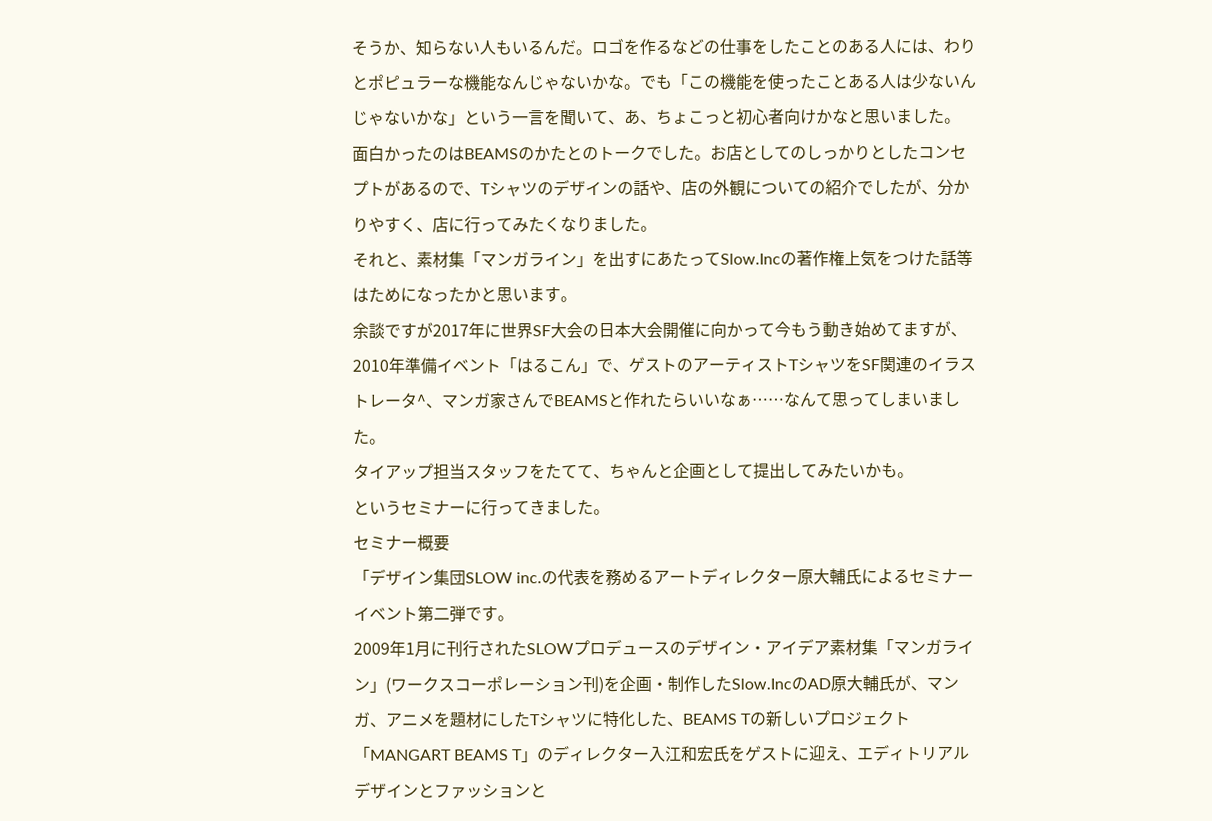そうか、知らない人もいるんだ。ロゴを作るなどの仕事をしたことのある人には、わりとポピュラーな機能なんじゃないかな。でも「この機能を使ったことある人は少ないんじゃないかな」という一言を聞いて、あ、ちょこっと初心者向けかなと思いました。
面白かったのはBEAMSのかたとのトークでした。お店としてのしっかりとしたコンセプトがあるので、Tシャツのデザインの話や、店の外観についての紹介でしたが、分かりやすく、店に行ってみたくなりました。
それと、素材集「マンガライン」を出すにあたってSlow.Incの著作権上気をつけた話等はためになったかと思います。
余談ですが2017年に世界SF大会の日本大会開催に向かって今もう動き始めてますが、
2010年準備イベント「はるこん」で、ゲストのアーティストTシャツをSF関連のイラストレータ^、マンガ家さんでBEAMSと作れたらいいなぁ……なんて思ってしまいました。
タイアップ担当スタッフをたてて、ちゃんと企画として提出してみたいかも。
というセミナーに行ってきました。
セミナー概要
「デザイン集団SLOW inc.の代表を務めるアートディレクター原大輔氏によるセミナーイベント第二弾です。
2009年1月に刊行されたSLOWプロデュースのデザイン・アイデア素材集「マンガライン」(ワークスコーポレーション刊)を企画・制作したSlow.IncのAD原大輔氏が、マンガ、アニメを題材にしたTシャツに特化した、BEAMS Tの新しいプロジェクト「MANGART BEAMS T」のディレクター入江和宏氏をゲストに迎え、エディトリアルデザインとファッションと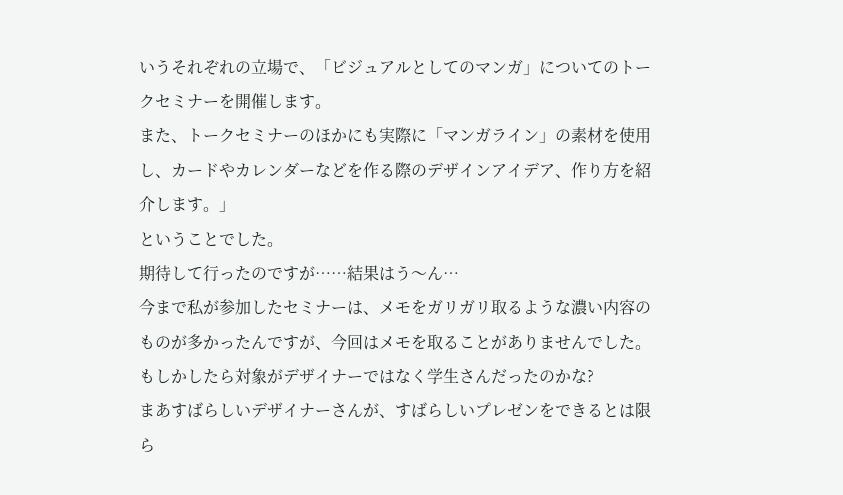いうそれぞれの立場で、「ビジュアルとしてのマンガ」についてのトークセミナーを開催します。
また、トークセミナーのほかにも実際に「マンガライン」の素材を使用し、カードやカレンダーなどを作る際のデザインアイデア、作り方を紹介します。」
ということでした。
期待して行ったのですが……結果はう〜ん…
今まで私が参加したセミナーは、メモをガリガリ取るような濃い内容のものが多かったんですが、今回はメモを取ることがありませんでした。
もしかしたら対象がデザイナーではなく学生さんだったのかな?
まあすばらしいデザイナーさんが、すばらしいプレゼンをできるとは限ら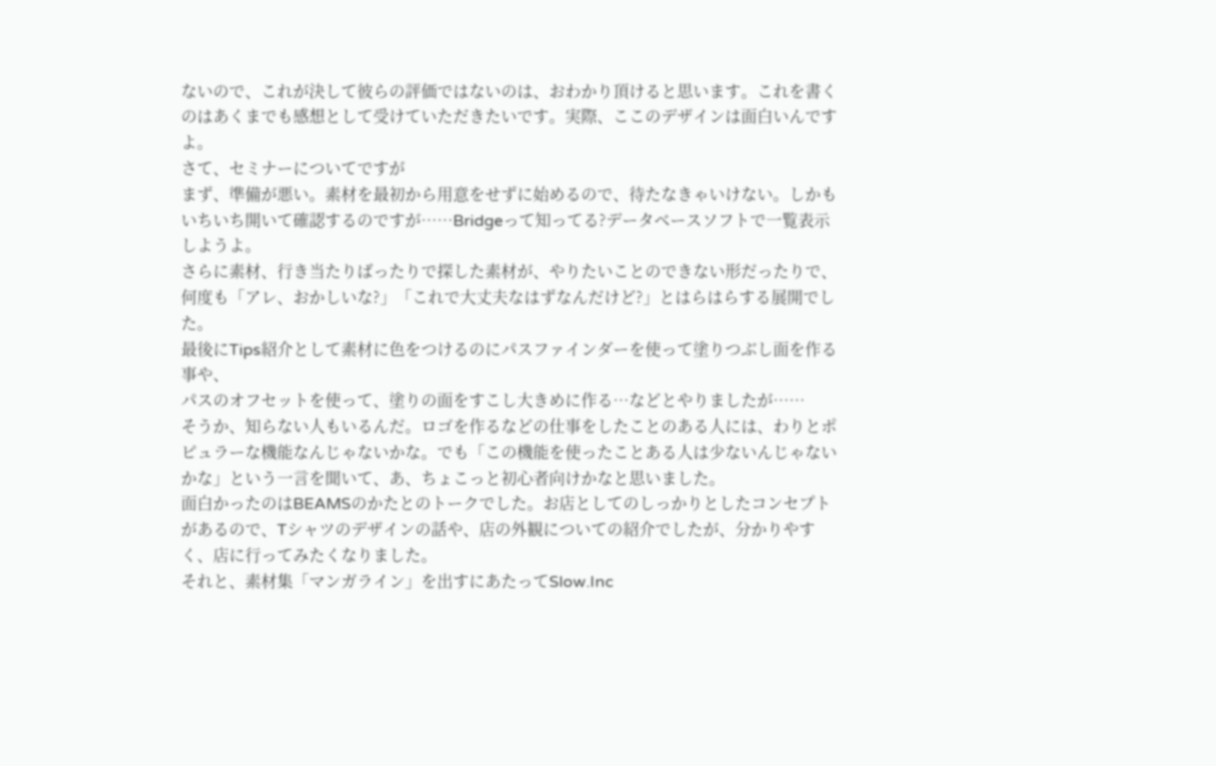ないので、これが決して彼らの評価ではないのは、おわかり頂けると思います。これを書くのはあくまでも感想として受けていただきたいです。実際、ここのデザインは面白いんですよ。
さて、セミナーについてですが
まず、準備が悪い。素材を最初から用意をせずに始めるので、待たなきゃいけない。しかもいちいち開いて確認するのですが……Bridgeって知ってる?データベースソフトで一覧表示しようよ。
さらに素材、行き当たりばったりで探した素材が、やりたいことのできない形だったりで、何度も「アレ、おかしいな?」「これで大丈夫なはずなんだけど?」とはらはらする展開でした。
最後にTips紹介として素材に色をつけるのにパスファインダーを使って塗りつぶし面を作る事や、
パスのオフセットを使って、塗りの面をすこし大きめに作る…などとやりましたが……
そうか、知らない人もいるんだ。ロゴを作るなどの仕事をしたことのある人には、わりとポピュラーな機能なんじゃないかな。でも「この機能を使ったことある人は少ないんじゃないかな」という一言を聞いて、あ、ちょこっと初心者向けかなと思いました。
面白かったのはBEAMSのかたとのトークでした。お店としてのしっかりとしたコンセプトがあるので、Tシャツのデザインの話や、店の外観についての紹介でしたが、分かりやすく、店に行ってみたくなりました。
それと、素材集「マンガライン」を出すにあたってSlow.Inc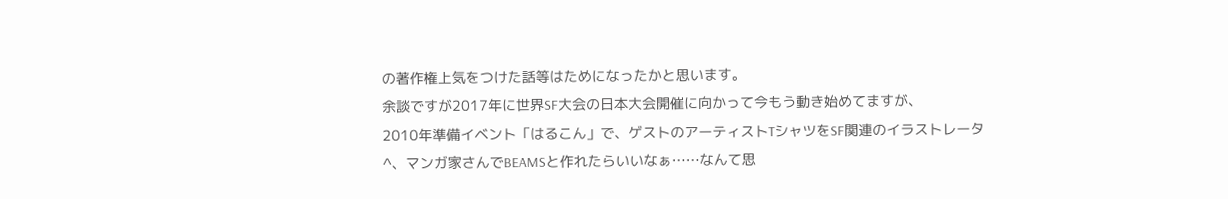の著作権上気をつけた話等はためになったかと思います。
余談ですが2017年に世界SF大会の日本大会開催に向かって今もう動き始めてますが、
2010年準備イベント「はるこん」で、ゲストのアーティストTシャツをSF関連のイラストレータ^、マンガ家さんでBEAMSと作れたらいいなぁ……なんて思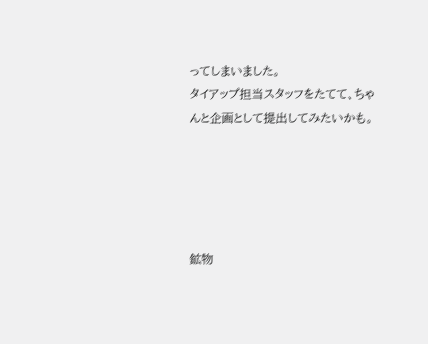ってしまいました。
タイアップ担当スタッフをたてて、ちゃんと企画として提出してみたいかも。





鉱物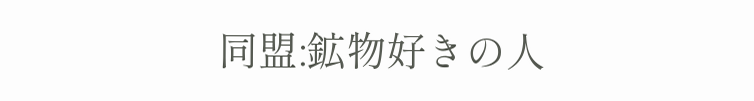同盟:鉱物好きの人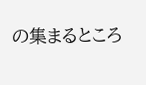の集まるところ